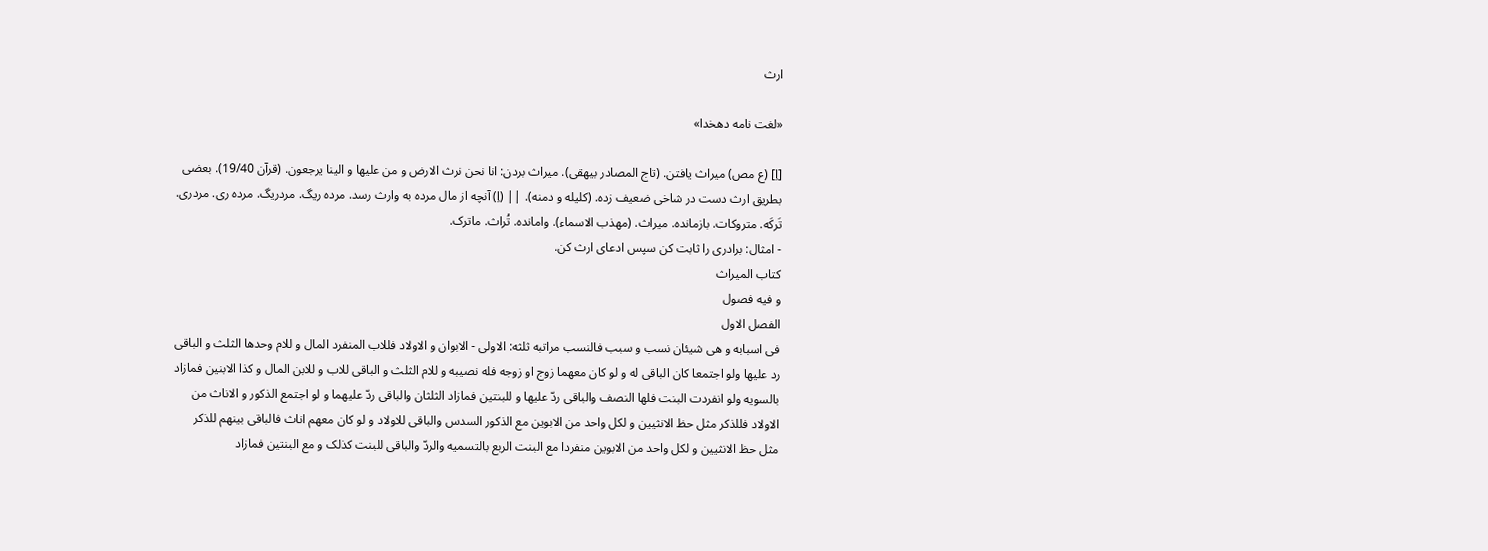ارث

«لغت نامه دهخدا»

[اِ] (ع مص) میراث یافتن. (تاج المصادر بیهقی). میراث بردن: انا نحن نرث الارض و من علیها و الینا یرجعون. (قرآن 19/40). بعضی بطریق ارث دست در شاخی ضعیف زده. (کلیله و دمنه). || (اِ) آنچه از مال مرده به وارث رسد. مرده ریگ. مردریگ. مرده ری. مردری. تَرکَه. متروکات. بازمانده. میراث. (مهذب الاسماء). وامانده. تُراث. ماترک.
- امثال: برادری را ثابت کن سپس ادعای ارث کن.
کتاب المیراث
و فیه فصول
الفصل الاول
فی اسبابه و هی شیئان نسب و سبب فالنسب مراتبه ثلثه: الاولی - الابوان و الاولاد فللاب المنفرد المال و للام وحدها الثلث و الباقی رد علیها ولو اجتمعا کان الباقی له و لو کان معهما زوج او زوجه فله نصیبه و للام الثلث و الباقی للاب و للابن المال و کذا الابنین فمازاد بالسویه ولو انفردت البنت فلها النصف والباقی ردّ علیها و للبنتین فمازاد الثلثان والباقی ردّ علیهما و لو اجتمع الذکور و الاناث من الاولاد فللذکر مثل حظ الانثیین و لکل واحد من الابوین مع الذکور السدس والباقی للاولاد و لو کان معهم اناث فالباقی بینهم للذکر مثل حظ الانثیین و لکل واحد من الابوین منفردا مع البنت الربع بالتسمیه والردّ والباقی للبنت کذلک و مع البنتین فمازاد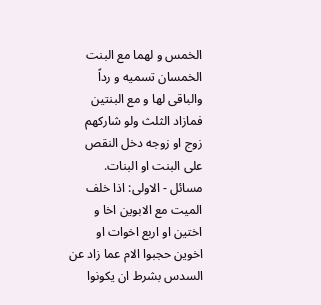الخمس و لهما مع البنت الخمسان تسمیه و رداً والباقی لها و مع البنتین فمازاد الثلث ولو شارکهم زوج او زوجه دخل النقص علی البنت او البنات. مسائل - الاولی: اذا خلف المیت مع الابوین اخا و اختین او اربع اخوات او اخوین حجبوا الام عما زاد عن السدس بشرط ان یکونوا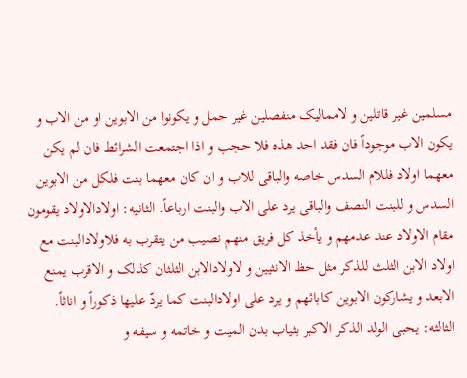مسلمین غیر قاتلین و لاممالیک منفصلین غیر حمل و یکونوا من الابوین او من الاب و یکون الاب موجوداً فان فقد احد هذه فلا حجب و اذا اجتمعت الشرائط فان لم یکن معهما اولاد فللام السدس خاصه والباقی للاب و ان کان معهما بنت فلکل من الابوین السدس و للبنت النصف والباقی یرد علی الاب والبنت ارباعاً. الثانیه: اولادالاولاد یقومون مقام الاولاد عند عدمهم و یأخذ کل فریق منهم نصیب من یتقرب به فلاولادالبنت مع اولاد الابن الثلث للذکر مثل حظ الانثیین و لاولادالابن الثلثان کذلک و الاقرب یمنع الابعد و یشارکون الابوین کابائهم و یرد علی اولادالبنت کما یردّ علیها ذکوراً و اناثاً. الثالثه: یحبی الولد الذکر الاکبر بثیاب بدن المیت و خاتمه و سیفه و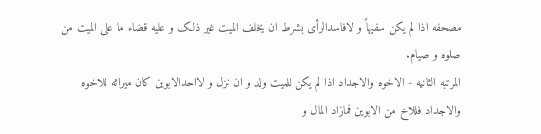مصحفه اذا لم یکن سفیهاً و لافاسدالرأی بشرط ان یخلف المیت غیر ذلک و علیه قضاء ما علی المیت من صلوه و صیام.
المرتبه الثانیه - الاخوه والاجداد اذا لم یکن للمیت ولد و ان نزل و لااحدالابوین کان میراثه للاخوه والاجداد فللاخ من الابوین فمازاد المال و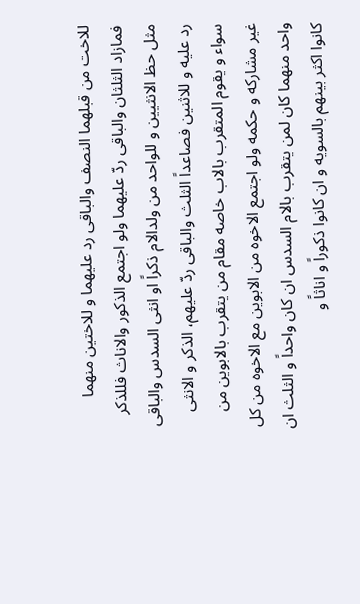للاخت من قبلهما النصف والباقی رد علیهما و للاختین منهما فمازاد الثلثان والباقی ردّ علیهما ولو اجتمع الذکور والاناث فللذکر مثل حظ الانثیین و للواحد من ولدالام ذکراً او انثی السدس والباقی رد علیه و للاثنین فصاعداً الثلث والباقی ردّ علیهم، الذکر و الانثی سواء و یقوم المتقرب بالاب خاصه مقام من یتقرب بالابوین من غیر مشارکه و حکمه ولو اجتمع الاخوه من الابوین مع الاخوه من کل واحد منهما کان لمن یتقرب بالام السدس ان کان واحداً و الثلث ان کانوا اکثر بینهم بالسویه و ان کانوا ذکوراً و اناثاً و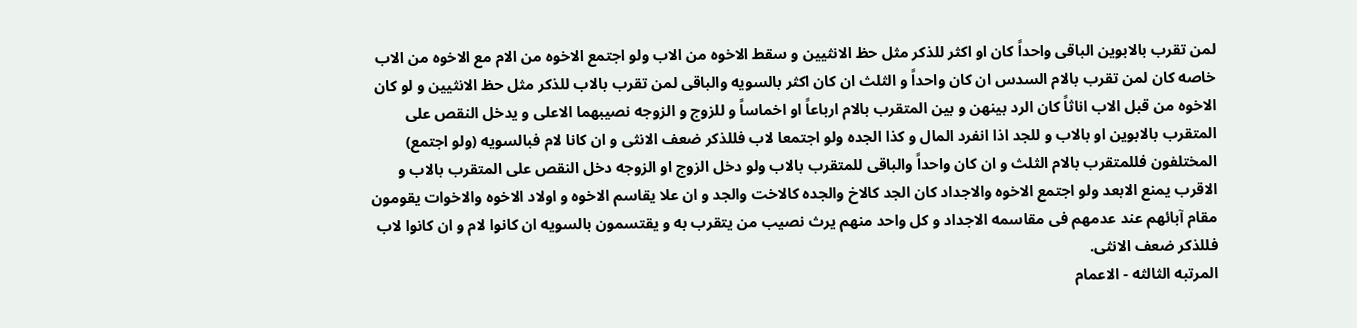لمن تقرب بالابوین الباقی واحداً کان او اکثر للذکر مثل حظ الانثیین و سقط الاخوه من الاب ولو اجتمع الاخوه من الام مع الاخوه من الاب خاصه کان لمن تقرب بالام السدس ان کان واحداً و الثلث ان کان اکثر بالسویه والباقی لمن تقرب بالاب للذکر مثل حظ الانثیین و لو کان الاخوه من قبل الاب اناثاً کان الرد بینهن و بین المتقرب بالام ارباعاً او اخماساً و للزوج و الزوجه نصیبهما الاعلی و یدخل النقص علی المتقرب بالابوین او بالاب و للجد اذا انفرد المال و کذا الجده ولو اجتمعا لاب فللذکر ضعف الانثی و ان کانا لام فبالسویه (ولو اجتمع) المختلفون فللمتقرب بالام الثلث و ان کان واحداً والباقی للمتقرب بالاب ولو دخل الزوج او الزوجه دخل النقص علی المتقرب بالاب و الاقرب یمنع الابعد ولو اجتمع الاخوه والاجداد کان الجد کالاخ والجده کالاخت والجد و ان علا یقاسم الاخوه و اولاد الاخوه والاخوات یقومون مقام آبائهم عند عدمهم فی مقاسمه الاجداد و کل واحد منهم یرث نصیب من یتقرب به و یقتسمون بالسویه ان کانوا لام و ان کانوا لاب فللذکر ضعف الانثی.
المرتبه الثالثه - الاعمام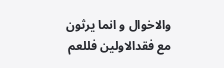والاخوال و انما یرثون مع فقدالاولین فللعم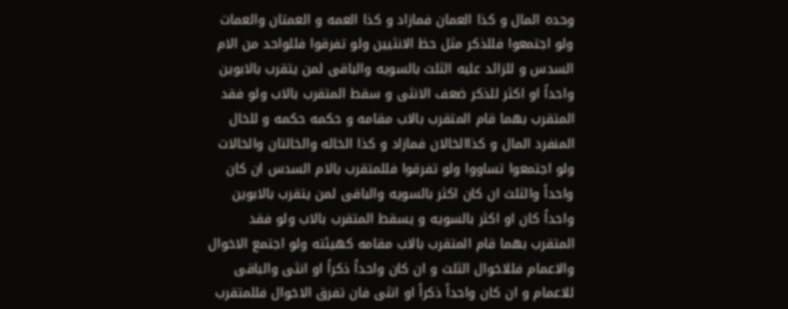وحده المال و کذا العمان فمازاد و کذا العمه و العمتان والعمات ولو اجتمعوا فللذکر مثل حظ الانثیین ولو تفرقوا فللواحد من الام السدس و للزائد علیه الثلث بالسویه والباقی لمن یتقرب بالابوین واحداً او اکثر للذکر ضعف الانثی و سقط المتقرب بالاب ولو فقد المتقرب بهما قام المتقرب بالاب مقامه و حکمه حکمه و للخال المنفرد المال و کذاالخالان فمازاد و کذا الخاله والخالتان والخالات ولو اجتمعوا تساووا ولو تفرقوا فللمتقرب بالام السدس ان کان واحداً والثلث ان کان اکثر بالسویه والباقی لمن یتقرب بالابوین واحداً کان او اکثر بالسویه و یسقط المتقرب بالاب ولو فقد المتقرب بهما قام المتقرب بالاب مقامه کهیئته ولو اجتمع الاخوال والاعمام فللاخوال الثلث و ان کان واحداً ذکراً او انثی والباقی للاعمام و ان کان واحداً ذکراً او انثی فان تفرق الاخوال فللمتقرب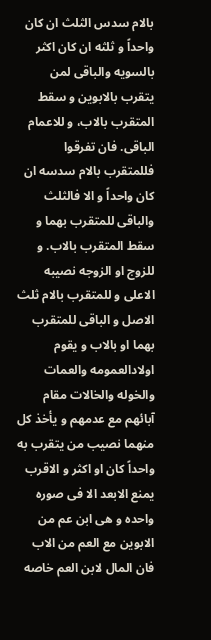بالام سدس الثلث ان کان واحداً و ثلثه ان کان اکثر بالسویه والباقی لمن یتقرب بالابوین و سقط المتقرب بالاب، و للاعمام الباقی. فان تفرقوا فللمتقرب بالام سدسه ان کان واحداً و الا فالثلث والباقی للمتقرب بهما و سقط المتقرب بالاب. و للزوج او الزوجه نصیبه الاعلی و للمتقرب بالام ثلث الاصل و الباقی للمتقرب بهما او بالاب و یقوم اولادالعمومه والعمات والخوله والخالات مقام آبائهم مع عدمهم و یأخذ کل منهما نصیب من یتقرب به واحداً کان او اکثر و الاقرب یمنع الابعد الا فی صوره واحده و هی ابن عم من الابوین مع العم من الاب فان المال لابن العم خاصه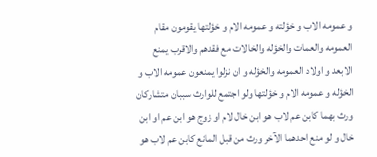و عمومه الاب و خؤلته و عمومه الام و خؤلتها یقومون مقام العمومه والعمات والخؤله والخالات مع فقدهم والاقرب یمنع الابعد و اولاد العمومه والخؤله و ان نزلوا یمنعون عمومه الاب و الخؤله و عمومه الام و خؤلتها ولو اجتمع للوارث سببان متشارکان ورث بهما کابن عم لاب هو ابن خال لام او زوج هو ابن عم او ابن خال و لو منع احدهما الآخر ورث من قبل المانع کابن عم لاب هو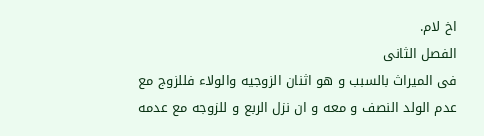اخ لام.
الفصل الثانی
فی المیراث بالسبب و هو اثنان الزوجیه والولاء فللزوج مع عدم الولد النصف و معه و ان نزل الربع و للزوجه مع عدمه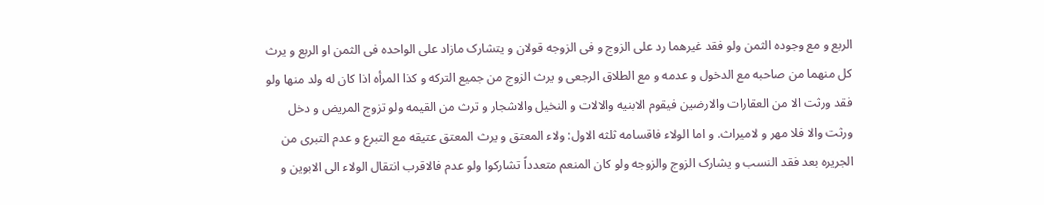الربع و مع وجوده الثمن ولو فقد غیرهما رد علی الزوج و فی الزوجه قولان و یتشارک مازاد علی الواحده فی الثمن او الربع و یرث کل منهما من صاحبه مع الدخول و عدمه و مع الطلاق الرجعی و یرث الزوج من جمیع الترکه و کذا المرأه اذا کان له ولد منها ولو فقد ورثت الا من العقارات والارضین فیقوم الابنیه والالات و النخیل والاشجار و ترث من القیمه ولو تزوج المریض و دخل ورثت والا فلا مهر و لامیراث. و اما الولاء فاقسامه ثلثه الاول: ولاء المعتق و یرث المعتق عتیقه مع التبرع و عدم التبری من الجریره بعد فقد النسب و یشارک الزوج والزوجه ولو کان المنعم متعدداً تشارکوا ولو عدم فالاقرب انتقال الولاء الی الابوین و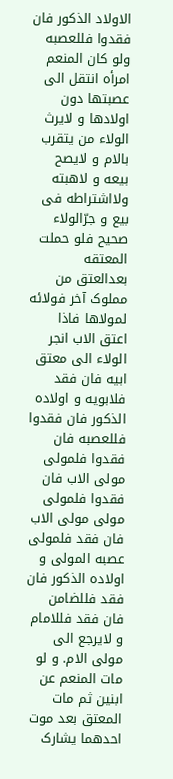الاولاد الذکور فان فقدوا فللعصبه ولو کان المنعم امرأه انتقل الی عصبتها دون اولادها و لایرث الولاء من یتقرب بالام و لایصح بیعه و لاهبته ولااشتراطه فی بیع و جرّالولاء صحیح فلو حملت المعتقه بعدالعتق من مملوک آخر فولائه لمولاها فاذا اعتق الاب انجر الولاء الی معتق ابیه فان فقد فلابویه و اولاده الذکور فان فقدوا فللعصبه فان فقدوا فلمولی مولی الاب فان فقدوا فلمولی مولی مولی الاب فان فقد فلمولی عصبه المولی و اولاده الذکور فان فقد فللضامن فان فقد فللامام و لایرجع الی مولی الام. و لو مات المنعم عن ابنین ثم مات المعتق بعد موت احدهما یشارک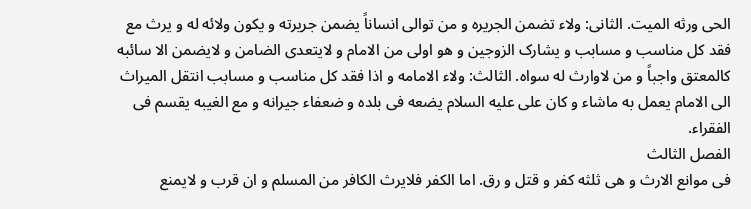الحی ورثه المیت. الثانی: ولاء تضمن الجریره و من توالی انساناً یضمن جریرته و یکون ولائه له و یرث مع فقد کل مناسب و مسابب و یشارک الزوجین و هو اولی من الامام و لایتعدی الضامن و لایضمن الا سائبه کالمعتق واجباً و من لاوارث له سواه. الثالث: ولاء الامامه و اذا فقد کل مناسب و مسابب انتقل المیراث الی الامام یعمل به ماشاء و کان علی علیه السلام یضعه فی بلده و ضعفاء جیرانه و مع الغیبه یقسم فی الفقراء.
الفصل الثالث
فی موانع الارث و هی ثلثه کفر و قتل و رق. اما الکفر فلایرث الکافر من المسلم و ان قرب و لایمنع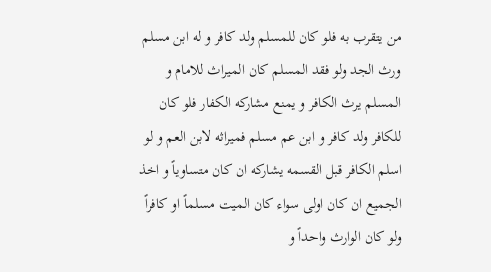من یتقرب به فلو کان للمسلم ولد کافر و له ابن مسلم ورث الجد ولو فقد المسلم کان المیراث للامام و المسلم یرث الکافر و یمنع مشارکه الکفار فلو کان للکافر ولد کافر و ابن عم مسلم فمیراثه لابن العم و لو اسلم الکافر قبل القسمه یشارکه ان کان متساویاً و اخذ الجمیع ان کان اولی سواء کان المیت مسلماً او کافراً ولو کان الوارث واحداً و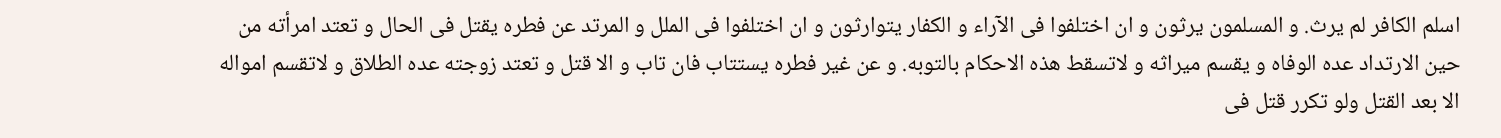اسلم الکافر لم یرث. و المسلمون یرثون و ان اختلفوا فی الآراء و الکفار یتوارثون و ان اختلفوا فی الملل و المرتد عن فطره یقتل فی الحال و تعتد امرأته من حین الارتداد عده الوفاه و یقسم میراثه و لاتسقط هذه الاحکام بالتوبه. و عن غیر فطره یستتاب فان تاب و الا قتل و تعتد زوجته عده الطلاق و لاتقسم امواله الا بعد القتل ولو تکرر قتل فی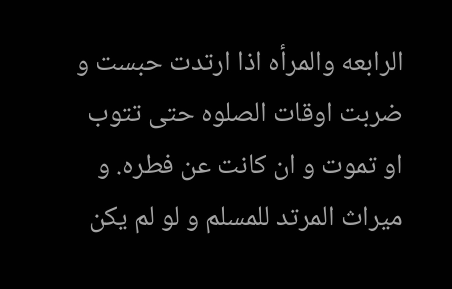الرابعه والمرأه اذا ارتدت حبست و ضربت اوقات الصلوه حتی تتوب او تموت و ان کانت عن فطره. و میراث المرتد للمسلم و لو لم یکن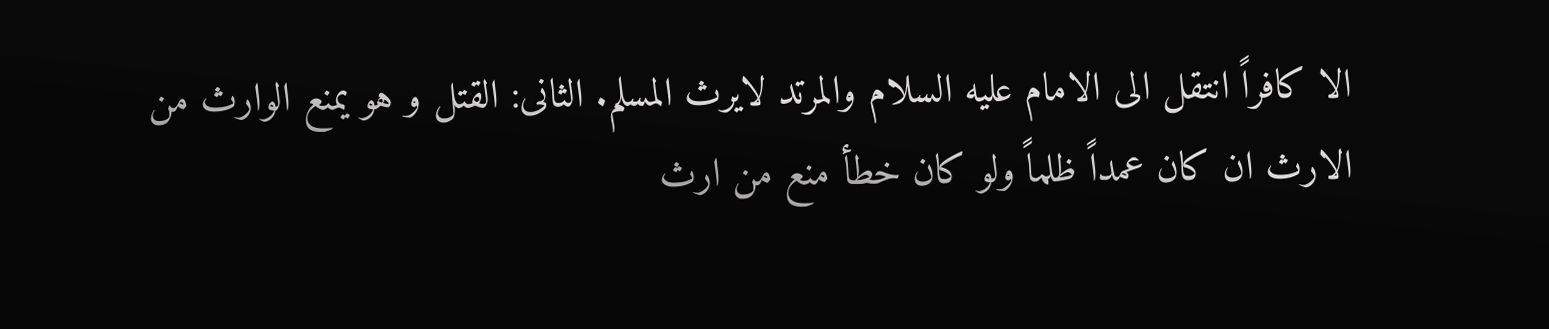الا کافراً انتقل الی الامام علیه السلام والمرتد لایرث المسلم. الثانی: القتل و هو یمنع الوارث من الارث ان کان عمداً ظلماً ولو کان خطأ منع من ارث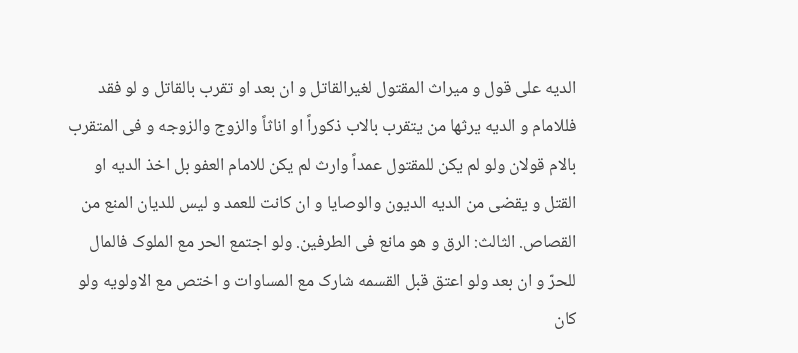الدیه علی قول و میراث المقتول لغیرالقاتل و ان بعد او تقرب بالقاتل و لو فقد فللامام و الدیه یرثها من یتقرب بالاب ذکوراً او اناثاً والزوج والزوجه و فی المتقرب بالام قولان ولو لم یکن للمقتول عمداً وارث لم یکن للامام العفو بل اخذ الدیه او القتل و یقضی من الدیه الدیون والوصایا و ان کانت للعمد و لیس للدیان المنع من القصاص. الثالث: الرق و هو مانع فی الطرفین. ولو اجتمع الحر مع الملوک فالمال للحرّ و ان بعد ولو اعتق قبل القسمه شارک مع المساوات و اختص مع الاولویه ولو کان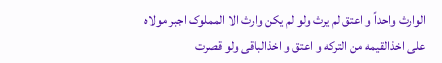الوارث واحداً و اعتق لم یرث ولو لم یکن وارث الا المملوک اجبر مولاه علی اخذالقیمه من الترکه و اعتق و اخذالباقی ولو قصرت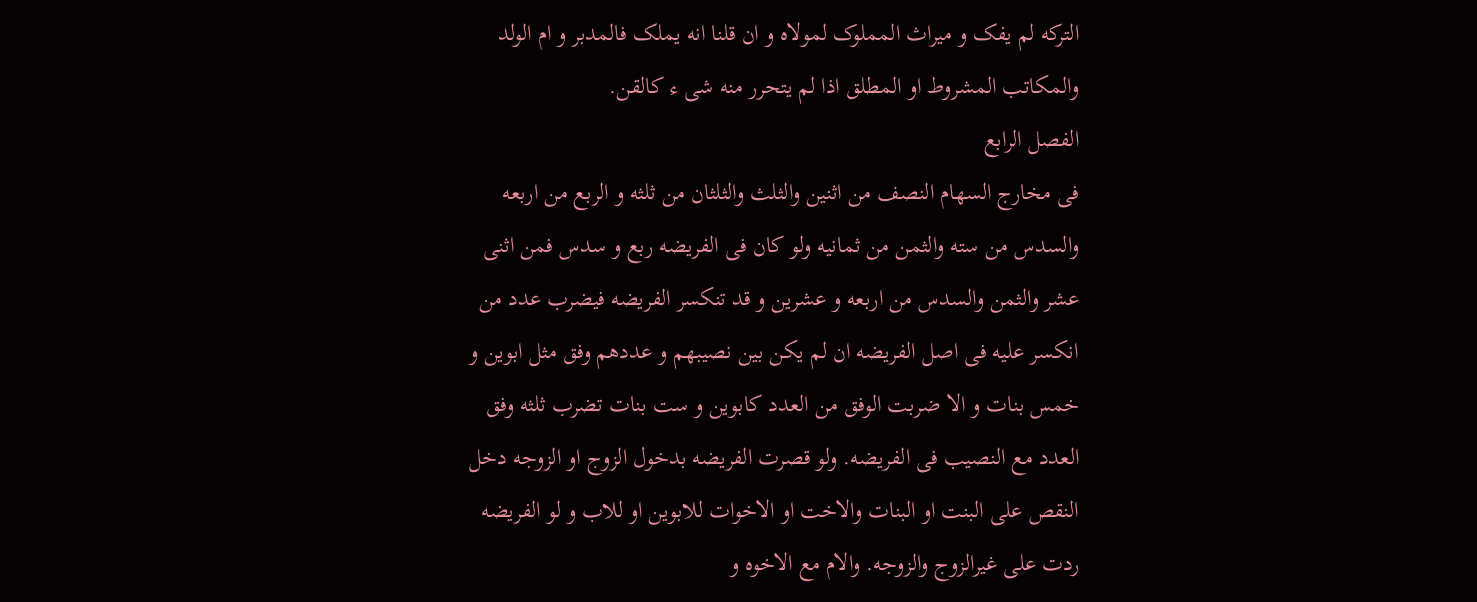الترکه لم یفک و میراث المملوک لمولاه و ان قلنا انه یملک فالمدبر و ام الولد والمکاتب المشروط او المطلق اذا لم یتحرر منه شی ء کالقن.
الفصل الرابع
فی مخارج السهام النصف من اثنین والثلث والثلثان من ثلثه و الربع من اربعه والسدس من سته والثمن من ثمانیه ولو کان فی الفریضه ربع و سدس فمن اثنی عشر والثمن والسدس من اربعه و عشرین و قد تنکسر الفریضه فیضرب عدد من انکسر علیه فی اصل الفریضه ان لم یکن بین نصیبهم و عددهم وفق مثل ابوین و خمس بنات و الا ضربت الوفق من العدد کابوین و ست بنات تضرب ثلثه وفق العدد مع النصیب فی الفریضه. ولو قصرت الفریضه بدخول الزوج او الزوجه دخل النقص علی البنت او البنات والاخت او الاخوات للابوین او للاب و لو الفریضه ردت علی غیرالزوج والزوجه. والام مع الاخوه و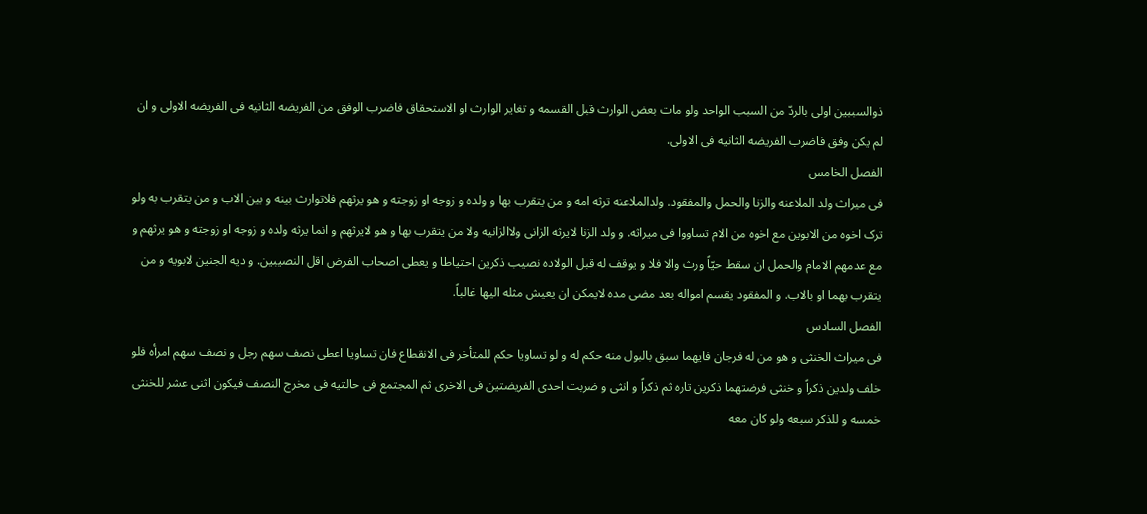ذوالسببین اولی بالردّ من السبب الواحد ولو مات بعض الوارث قبل القسمه و تغایر الوارث او الاستحقاق فاضرب الوفق من الفریضه الثانیه فی الفریضه الاولی و ان لم یکن وفق فاضرب الفریضه الثانیه فی الاولی.
الفصل الخامس
فی میراث ولد الملاعنه والزنا والحمل والمفقود. ولدالملاعنه ترثه امه و من یتقرب بها و ولده و زوجه او زوجته و هو یرثهم فلاتوارث بینه و بین الاب و من یتقرب به ولو ترک اخوه من الابوین مع اخوه من الام تساووا فی میراثه. و ولد الزنا لایرثه الزانی ولاالزانیه ولا من یتقرب بها و هو لایرثهم و انما یرثه ولده و زوجه او زوجته و هو یرثهم و مع عدمهم الامام والحمل ان سقط حیّاً ورث والا فلا و یوقف له قبل الولاده نصیب ذکرین احتیاطا و یعطی اصحاب الفرض اقل النصیبین. و دیه الجنین لابویه و من یتقرب بهما او بالاب. و المفقود یقسم امواله بعد مضی مده لایمکن ان یعیش مثله الیها غالباً.
الفصل السادس
فی میراث الخنثی و هو من له فرجان فایهما سبق بالبول منه حکم له و لو تساویا حکم للمتأخر فی الانقطاع فان تساویا اعطی نصف سهم رجل و نصف سهم امرأه فلو خلف ولدین ذکراً و خنثی فرضتهما ذکرین تاره ثم ذکراً و انثی و ضربت احدی الفریضتین فی الاخری ثم المجتمع فی حالتیه فی مخرج النصف فیکون اثنی عشر للخنثی خمسه و للذکر سبعه ولو کان معه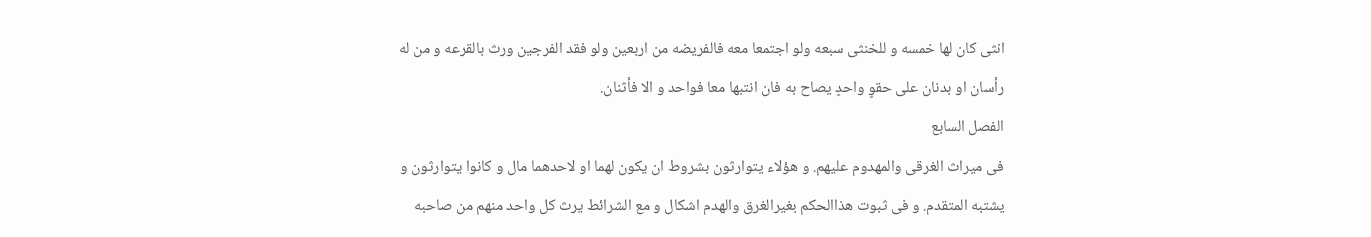انثی کان لها خمسه و للخنثی سبعه ولو اجتمعا معه فالفریضه من اربعین ولو فقد الفرجین ورث بالقرعه و من له رأسان او بدنان علی حقوٍ واحدٍ یصاح به فان انتبها معا فواحد و الا فأثنان.
الفصل السابع
فی میراث الغرقی والمهدوم علیهم. و هؤلاء یتوارثون بشروط ان یکون لهما او لاحدهما مال و کانوا یتوارثون و یشتبه المتقدم. و فی ثبوت هذاالحکم بغیرالغرق والهدم اشکال و مع الشرائط یرث کل واحد منهم من صاحبه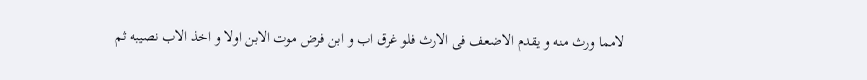لامما ورث منه و یقدم الاضعف فی الارث فلو غرق اب و ابن فرض موت الابن اولا و اخذ الاب نصیبه ثم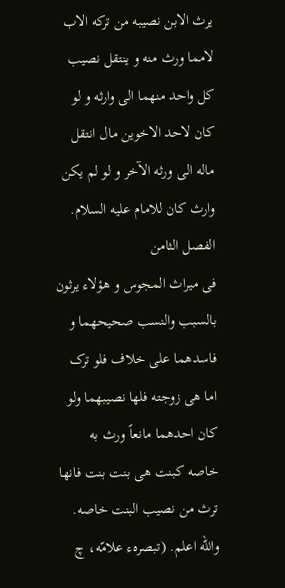یرث الابن نصیبه من ترکه الاب لامما ورث منه و ینتقل نصیب کل واحد منهما الی وارثه و لو کان لاحد الاخوین مال انتقل ماله الی ورثه الآخر و لو لم یکن وارث کان للامام علیه السلام.
الفصل الثامن
فی میراث المجوس و هؤلاء یرثون بالسبب والنسب صحیحهما و فاسدهما علی خلاف فلو ترک اما هی زوجته فلها نصیبهما ولو کان احدهما مانعاً ورث به خاصه کبنت هی بنت بنت فانها ترث من نصیب البنت خاصه. والله اعلم. (تبصرهء علامّه، چ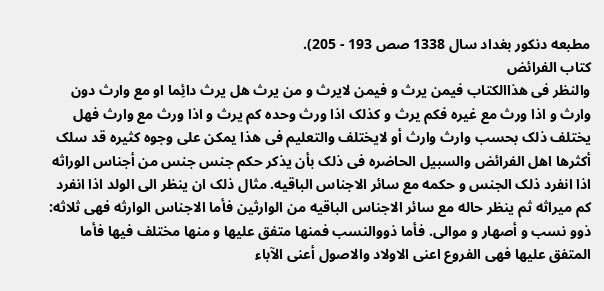مطبعه دنکور بغداد سال 1338 صص 193 - 205).
کتاب الفرائض
والنظر فی هذاالکتاب فیمن یرث و فیمن لایرث و من یرث هل یرث دائِما او مع وارث دون وارث و اذا ورث مع غیره فکم یرث و کذلک اذا ورث وحده کم یرث و اذا ورث مع وارث فهل یختلف ذلک بحسب وارث وارث أو لایختلف والتعلیم فی هذا یمکن علی وجوه کثیره قد سلک أکثرها اهل الفرائض والسبیل الحاضره فی ذلک بأن یذکر حکم جنس جنس من أجناس الوراثه اذا انفرد ذلک الجنس و حکمه مع سائر الاجناس الباقیه. مثال ذلک ان ینظر الی الولد اذا انفرد کم میراثه ثم ینظر حاله مع سائر الاجناس الباقیه من الوارثین فأما الاجناس الوارثه فهی ثلاثه: ذوو نسب و أصهار و موالی. فأما ذووالنسب فمنها متفق علیها و منها مختلف فیها فأما المتفق علیها فهی الفروع اعنی الاولاد والاصول أعنی الآباء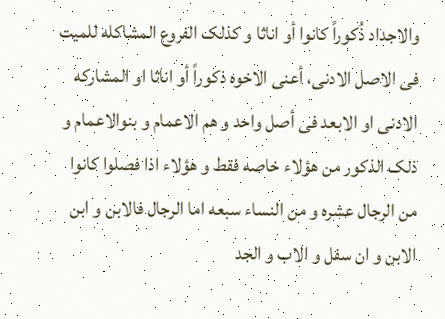والاجداد ذُکوراً کانوا أو اناثا و کذلک الفروع المشاکله للمیت فی الاصل الادنی، أعنی الاخوه ذکوراً أو اناثا او المشارکه الادنی او الابعد فی أصل واحد و هم الاعمام و بنوالاعمام و ذلک الذکور من هؤلاء خاصه فقط و هؤلاء اذا فصلوا کانوا من الرجال عشره و من النساء سبعه اما الرجال فالابن و ابن الابن و ان سفل و الاب و الجد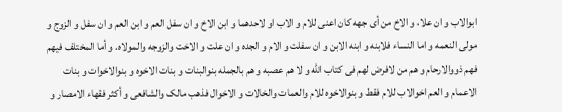ابوالاب و ان علا، و الاخ من أی جهه کان اعنی للام و الاب او لاحدهما و ابن الاخ و ان سفل العم و ابن العم و ان سفل و الزوج و مولی النعمه و اما النساء فلابنه و ابنه الابن و ان سفلت و الام و الجده و ان علت و الاخت والزوجه والمولاه. و أما المختلف فیهم فهم ذووالارحام و هم من لافرض لهم فی کتاب الله و لا هم عصبه و هم بالجمله بنوالبنات و بنات الاخوه و بنوالاخوات و بنات الاعمام و العم اخوالاب للام فقط و بنوالاخوه للام والعمات والخالات و الاخوال فذهب مالک والشافعی و أکثر فقهاء الامصار و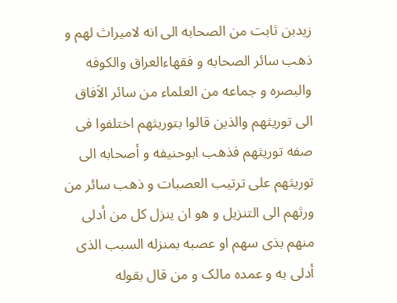زیدبن ثابت من الصحابه الی انه لامیراث لهم و ذهب سائر الصحابه و فقهاءالعراق والکوفه والبصره و جماعه من العلماء من سائر الاَفاق الی توریثهم والذین قالوا بتوریثهم اختلفوا فی صفه توریثهم فذهب ابوحنیفه و أصحابه الی توریثهم علی ترتیب العصبات و ذهب سائر من ورثهم الی التنزیل و هو ان ینزل کل من أدلی منهم بذی سهم او عصبه بمنزله السبب الذی أدلی به و عمده مالک و من قال بقوله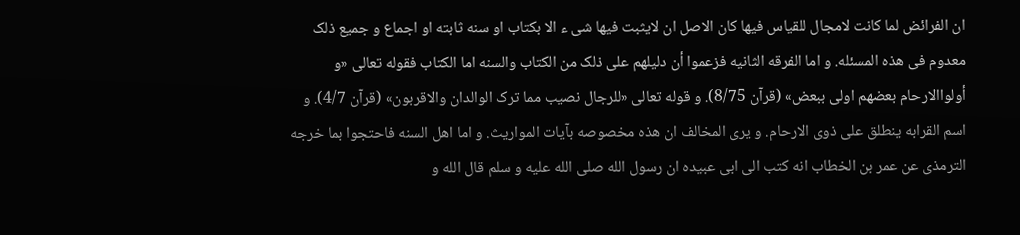ان الفرائض لما کانت لامجال للقیاس فیها کان الاصل ان لایثبت فیها شی ء الا بکتاب او سنه ثابته او اجماع و جمیع ذلک معدوم فی هذه المسئله. و اما الفرقه الثانیه فزعموا أن دلیلهم علی ذلک من الکتاب والسنه اما الکتاب فقوله تعالی «و أولواالارحام بعضهم اولی ببعض» (قرآن 8/75). و قوله تعالی «للرجال نصیب مما ترک الوالدان والاقربون» (قرآن 4/7). و اسم القرابه ینطلق علی ذوی الارحام. و یری المخالف ان هذه مخصوصه بآیات المواریث. و اما اهل السنه فاحتجوا بما خرجه الترمذی عن عمر بن الخطاب انه کتب الی ابی عبیده ان رسول الله صلی الله علیه و سلم قال الله و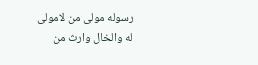رسوله مولی من لامولی له والخال وارث من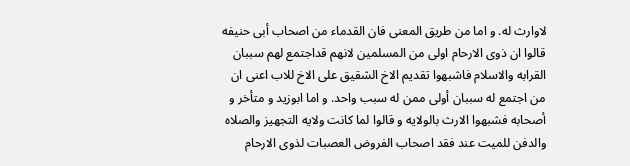لاوارث له. و اما من طریق المعنی فان القدماء من اصحاب أبی حنیفه قالوا ان ذوی الارحام اولی من المسلمین لانهم قداجتمع لهم سببان القرابه والاسلام فاشبهوا تقدیم الاخ الشقیق علی الاخ للاب اعنی ان من اجتمع له سببان أولی ممن له سبب واحد. و اما ابوزید و متأخر و أصحابه فشبهوا الارث بالولایه و قالوا لما کانت ولایه التجهیز والصلاه والدفن للمیت عند فقد اصحاب الفروض العصبات لذوی الارحام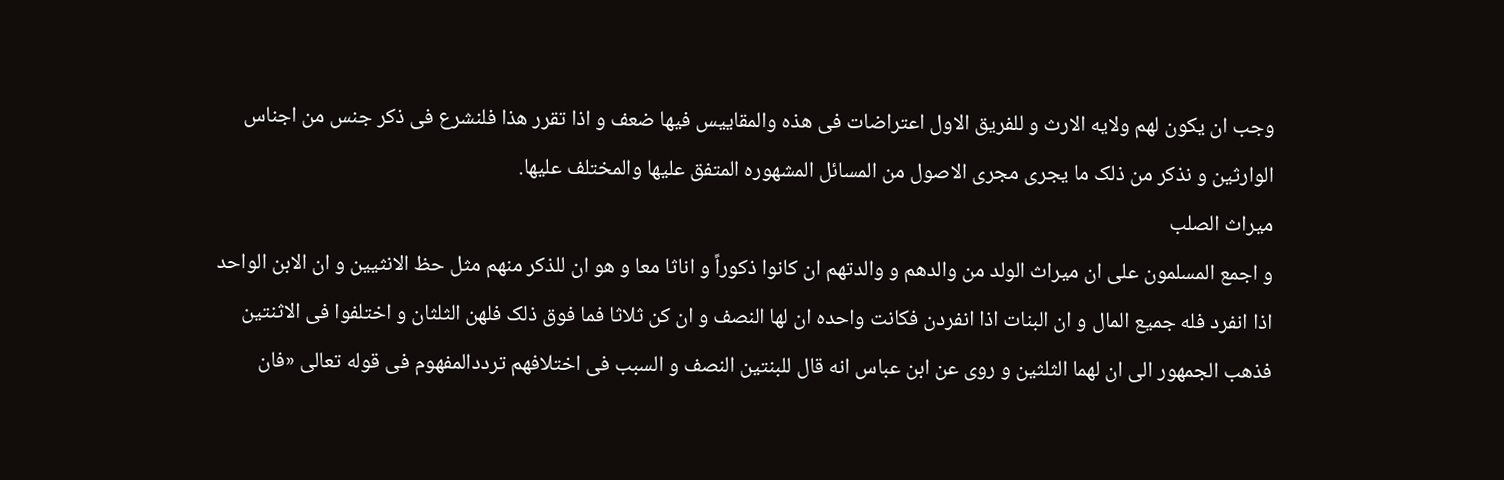وجب ان یکون لهم ولایه الارث و للفریق الاول اعتراضات فی هذه والمقاییس فیها ضعف و اذا تقرر هذا فلنشرع فی ذکر جنس من اجناس الوارثین و نذکر من ذلک ما یجری مجری الاصول من المسائل المشهوره المتفق علیها والمختلف علیها.
میراث الصلب
و اجمع المسلمون علی ان میراث الولد من والدهم و والدتهم ان کانوا ذکوراً و اناثا معا و هو ان للذکر منهم مثل حظ الانثیین و ان الابن الواحد اذا انفرد فله جمیع المال و ان البنات اذا انفردن فکانت واحده ان لها النصف و ان کن ثلاثا فما فوق ذلک فلهن الثلثان و اختلفوا فی الاثنتین فذهب الجمهور الی ان لهما الثلثین و روی عن ابن عباس انه قال للبنتین النصف و السبب فی اختلافهم ترددالمفهوم فی قوله تعالی «فان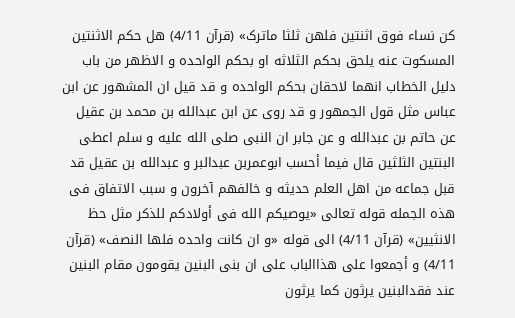کن نساء فوق اثنتین فلهن ثلثا ماترک» (قرآن 4/11) هل حکم الاثنتین المسکوت عنه یلحق بحکم الثلاثه او بحکم الواحده و الاظهر من باب دلیل الخطاب انهما لاحقان بحکم الواحده و قد قیل ان المشهور عن ابن عباس مثل قول الجمهور و قد روی عن ابن عبدالله بن محمد بن عقیل عن حاتم بن عبدالله و عن جابر ان النبی صلی الله علیه و سلم اعطی البنتین الثلثین قال فیما أحسب ابوعمربن عبدالبر و عبدالله بن عقیل قد قبل جماعه من اهل العلم حدیثه و خالفهم آخرون و سبب الاتفاق فی هذه الجمله قوله تعالی «یوصیکم الله فی أولادکم للذکر مثل حظ الانثیین» (قرآن 4/11) الی قوله «و ان کانت واحده فلها النصف» (قرآن 4/11) و أجمعوا علی هذاالباب علی ان بنی البنین یقومون مقام البنین عند فقدالبنین یرثون کما یرثون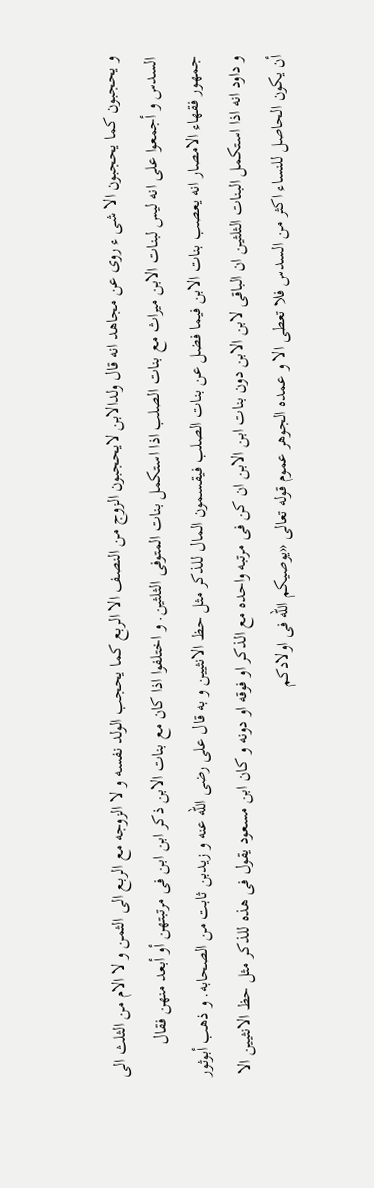و یحجبون کما یحجبون الا شی ء روی عن مجاهد انه قال ولدالابن لایحجبون الزوج من النصف الا الربع کما یحجب الولد نفسه و لا الزوجه مع الربع الی الثمن و لا الام من الثلث الی السدس و أجمعوا علی انه لیس لبنات الابن میراث مع بنات الصلب اذا استکمل بنات المتوفی الثلثین. و اختلفوا اذا کان مع بنات الابن ذکر ابن ابن فی مرتبتهن أو أبعد منهن فقال جمهور فقهاء الامصار انه یعصب بنات الابن فیما فضل عن بنات الصلب فیقسمون المال للذکر مثل حظ الانثیین و به قال علی رضی الله عنه و زیدبن ثابت من الصحابه. و ذهب أبوثور و داود انه اذا استکمل البنات الثلثین ان الباقی لابن الابن دون بنات ابن الابن ان کن فی مرتبه واحده مع الذکر او فوقه او دونه و کان ابن مسعود یقول فی هذه للذکر مثل حظ الانثیین الا أن یکون الحاصل للنساء اکثر من السدس فلا تعطی الا و عمده الجوهر عموم قوله تعالی «یوصیکم الله فی اولادکم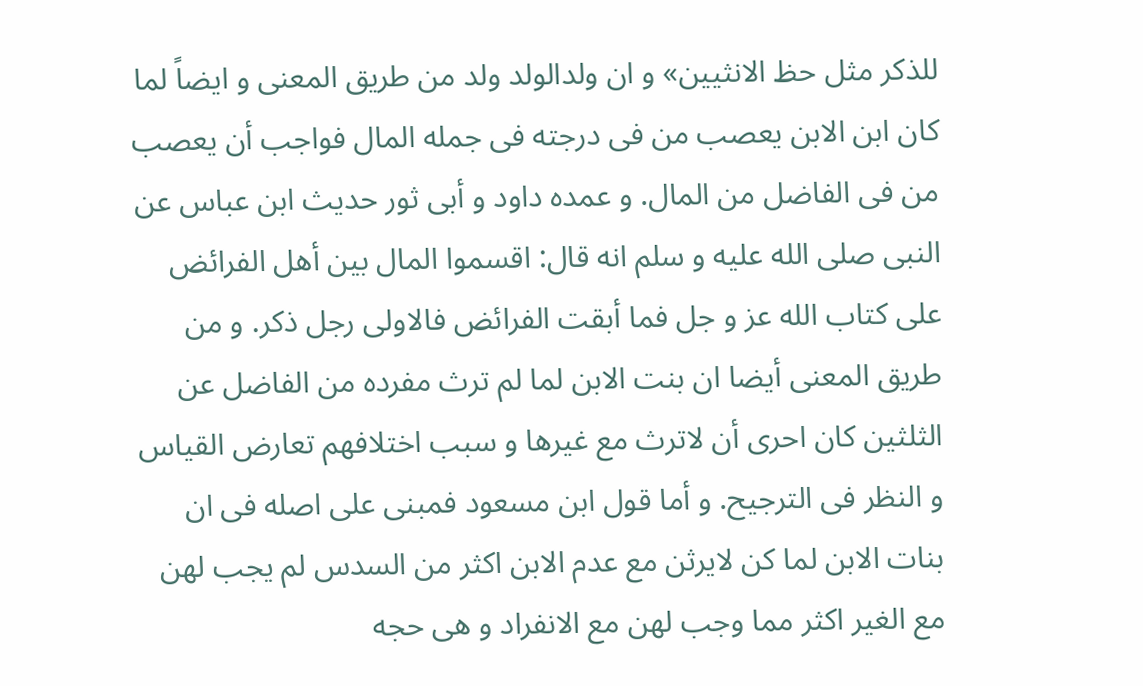للذکر مثل حظ الانثیین» و ان ولدالولد ولد من طریق المعنی و ایضاً لما کان ابن الابن یعصب من فی درجته فی جمله المال فواجب أن یعصب من فی الفاضل من المال. و عمده داود و أبی ثور حدیث ابن عباس عن النبی صلی الله علیه و سلم انه قال: اقسموا المال بین أهل الفرائض علی کتاب الله عز و جل فما أبقت الفرائض فالاولی رجل ذکر. و من طریق المعنی أیضا ان بنت الابن لما لم ترث مفرده من الفاضل عن الثلثین کان احری أن لاترث مع غیرها و سبب اختلافهم تعارض القیاس و النظر فی الترجیح. و أما قول ابن مسعود فمبنی علی اصله فی ان بنات الابن لما کن لایرثن مع عدم الابن اکثر من السدس لم یجب لهن مع الغیر اکثر مما وجب لهن مع الانفراد و هی حجه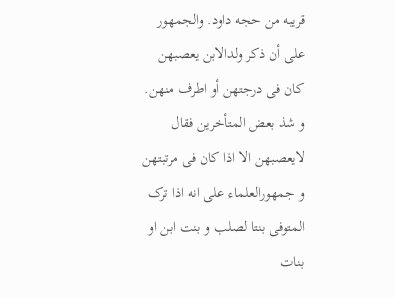قریبه من حجه داود. والجمهور علی أن ذکر ولدالابن یعصبهن کان فی درجتهن أو اطرف منهن. و شذ بعض المتأخرین فقال لایعصبهن الا اذا کان فی مرتبتهن و جمهورالعلماء علی انه اذا ترک المتوفی بنتا لصلب و بنت ابن او بنات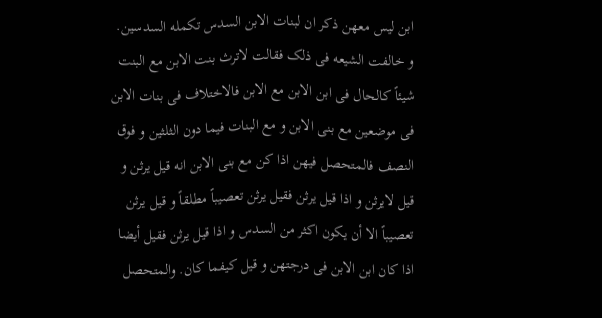ابن لیس معهن ذکر ان لبنات الابن السدس تکمله السدسین. و خالفت الشیعه فی ذلک فقالت لاترث بنت الابن مع البنت شیئاً کالحال فی ابن الابن مع الابن فالاختلاف فی بنات الابن فی موضعین مع بنی الابن و مع البنات فیما دون الثلثین و فوق النصف فالمتحصل فیهن اذا کن مع بنی الابن انه قیل یرثن و قیل لایرثن و اذا قیل یرثن فقیل یرثن تعصیباً مطلقاً و قیل یرثن تعصیباً الا أن یکون اکثر من السدس و اذا قیل یرثن فقیل أیضا اذا کان ابن الابن فی درجتهن و قیل کیفما کان. والمتحصل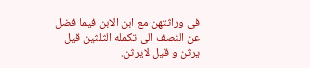فی وراثتهن مع ابن الابن فیما فضل عن النصف الی تکمله الثلثین قیل یرثن و قیل لایرثن.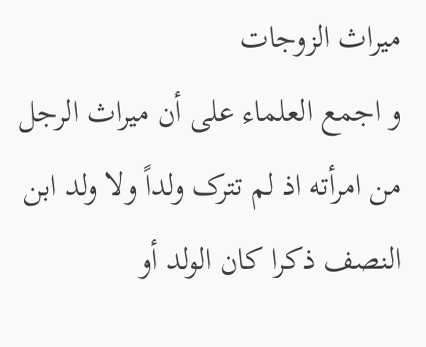میراث الزوجات
و اجمع العلماء علی أن میراث الرجل من امرأته اذ لم تترک ولداً ولا ولد ابن النصف ذکرا کان الولد أو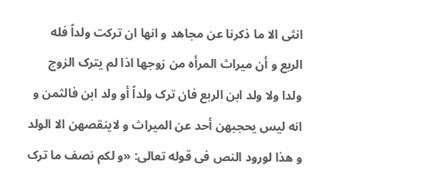انثی الا ما ذکرنا عن مجاهد و انها ان ترکت ولداً فله الربع و أن میراث المرأه من زوجها اذا لم یترک الزوج ولدا ولا ولد ابن الربع فان ترک ولداً أو ولد ابن فالثمن و انه لیس یحجبهن أحد عن المیراث و لاینقصهن الا الولد و هذا لورود النص فی قوله تعالی: «و لکم نصف ما ترک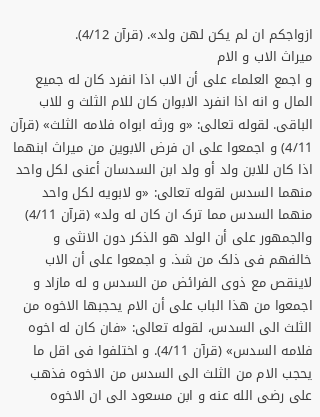ازواجکم ان لم یکن لهن ولد». (قرآن 4/12).
میراث الاب و الام
و اجمع العلماء علی أن الاب اذا انفرد کان له جمیع المال و انه اذا انفرد الابوان کان للام الثلث و للاب الباقی. لقوله تعالی: «و ورثه ابواه فلامه الثلث» (قرآن 4/11) و اجمعوا علی ان فرض الابوین من میراث ابنهما اذا کان للابن ولد أو ولد ابن السدسان أعنی لکل واحد منهما السدس لقوله تعالی: «و لابویه لکل واحد منهما السدس مما ترک ان کان له ولد» (قرآن 4/11) والجمهور علی أن الولد هو الذکر دون الانثی و خالفهم فی ذلک من شذ. و اجمعوا علی أن الاب لاینقص مع ذوی الفرائض من السدس و له مازاد و اجمعوا من هذا الباب علی أن الام یحجبها الاخوه من الثلث الی السدس، لقوله تعالی: «فان کان له اخوه فلامه السدس» (قرآن 4/11). و اختلفوا فی اقل ما یحجب الام من الثلث الی السدس من الاخوه فذهب علی رضی الله عنه و ابن مسعود الی ان الاخوه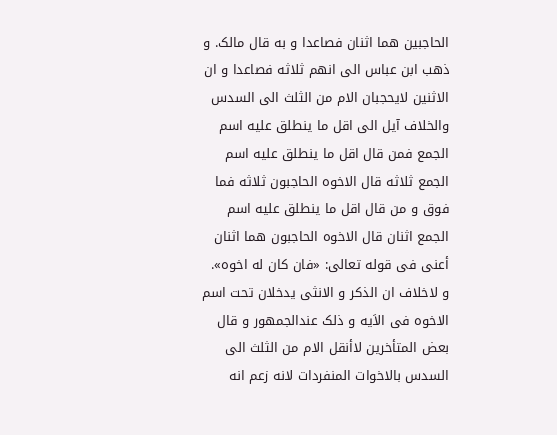الحاجبین هما اثنان فصاعدا و به قال مالک. و ذهب ابن عباس الی انهم ثلاثه فصاعدا و ان الاثنین لایحجبان الام من الثلث الی السدس والخلاف آیل الی اقل ما ینطلق علیه اسم الجمع فمن قال اقل ما ینطلق علیه اسم الجمع ثلاثه قال الاخوه الحاجبون ثلاثه فما فوق و من قال اقل ما ینطلق علیه اسم الجمع اثنان قال الاخوه الحاجبون هما اثنان أعنی فی قوله تعالی: «فان کان له اخوه». و لاخلاف ان الذکر و الانثی یدخلان تحت اسم الاخوه فی الاَیه و ذلک عندالجمهور و قال بعض المتأخرین لاأنقل الام من الثلث الی السدس بالاخوات المنفردات لانه زعم انه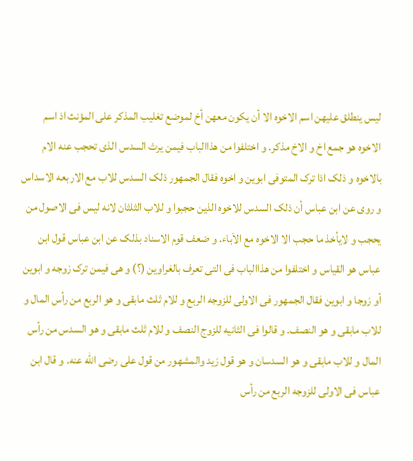لیس ینطلق علیهن اسم الاخوه الا أن یکون معهن أخ لموضع تغلیب المذکر علی المؤنث اذ اسم الاخوه هو جمع اخ و الاخ مذکر. و اختلفوا من هذاالباب فیمن یرث السدس الذی تحجب عنه الام بالاخوه و ذلک اذا ترک المتوفی ابوین و اخوه فقال الجمهور ذلک السدس للاب مع الاربعه الاسداس و روی عن ابن عباس أن ذلک السدس للاخوه الذین حجبوا و للاب الثلثان لانه لیس فی الاصول من یحجب و لایأخذ ما حجب الا الاخوه مع الاَباء. و ضعف قوم الاسناد بذلک عن ابن عباس قول ابن عباس هو القیاس و اختلفوا من هذاالباب فی التی تعرف بالغراوین (؟) و هی فیمن ترک زوجه و ابوین أو زوجا و ابوین فقال الجمهور فی الاولی للزوجه الربع و للام ثلث مابقی و هو الربع من رأس المال و للاب مابقی و هو النصف. و قالوا فی الثانیه للزوج النصف و للام ثلث مابقی و هو السدس من رأس المال و للاب مابقی و هو السدسان و هو قول زید والمشهور من قول علی رضی الله عنه. و قال ابن عباس فی الاولی للزوجه الربع من رأس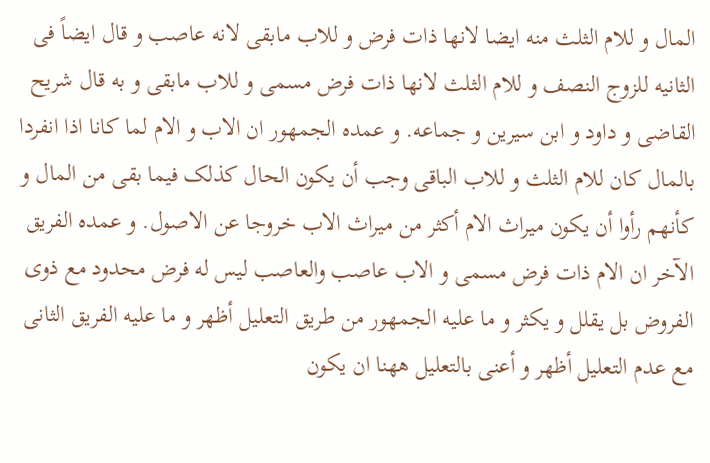المال و للام الثلث منه ایضا لانها ذات فرض و للاب مابقی لانه عاصب و قال ایضاً فی الثانیه للزوج النصف و للام الثلث لانها ذات فرض مسمی و للاب مابقی و به قال شریح القاضی و داود و ابن سیرین و جماعه. و عمده الجمهور ان الاب و الام لما کانا اذا انفردا بالمال کان للام الثلث و للاب الباقی وجب أن یکون الحال کذلک فیما بقی من المال و کأنهم رأوا أن یکون میراث الام أکثر من میراث الاب خروجا عن الاصول. و عمده الفریق الآخر ان الام ذات فرض مسمی و الاب عاصب والعاصب لیس له فرض محدود مع ذوی الفروض بل یقلل و یکثر و ما علیه الجمهور من طریق التعلیل أظهر و ما علیه الفریق الثانی مع عدم التعلیل أظهر و أعنی بالتعلیل ههنا ان یکون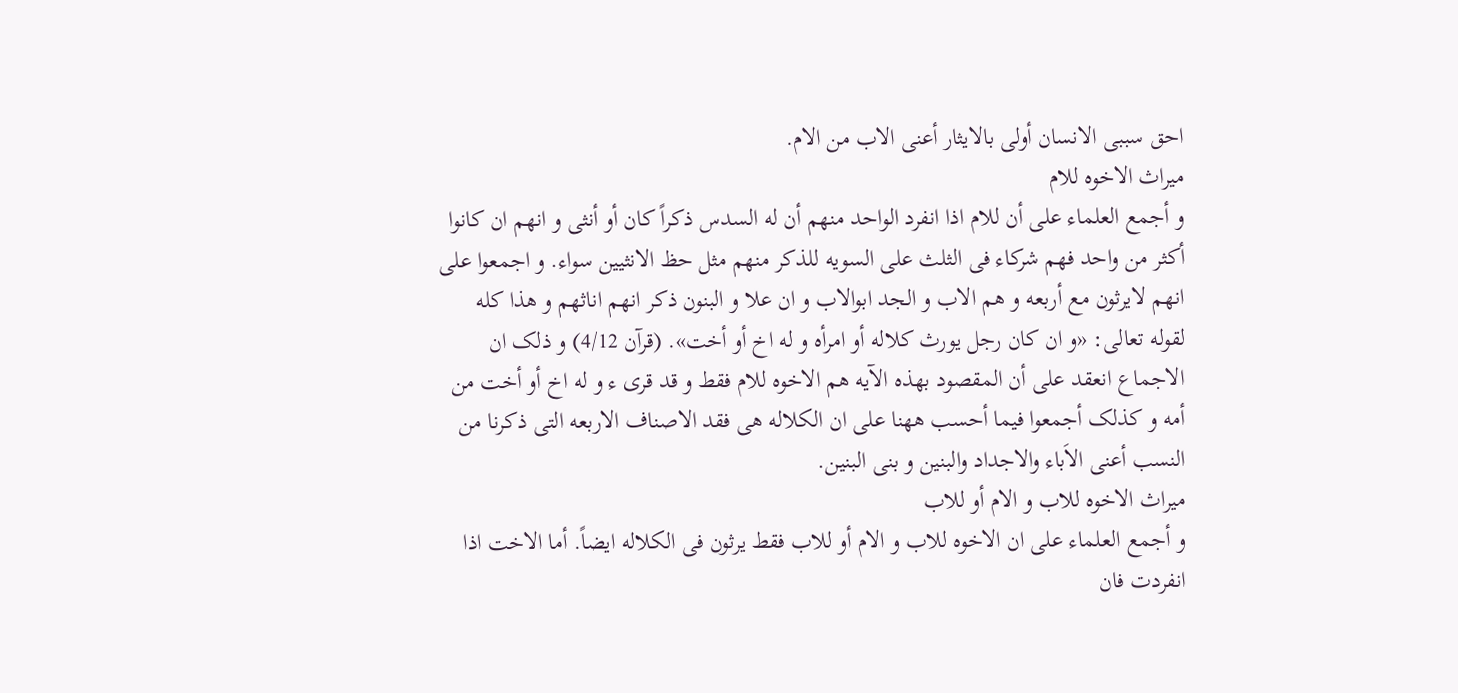احق سببی الانسان أولی بالایثار أعنی الاب من الام.
میراث الاخوه للام
و أجمع العلماء علی أن للام اذا انفرد الواحد منهم أن له السدس ذکراً کان أو أنثی و انهم ان کانوا أکثر من واحد فهم شرکاء فی الثلث علی السویه للذکر منهم مثل حظ الانثیین سواء. و اجمعوا علی انهم لایرثون مع أربعه و هم الاب و الجد ابوالاب و ان علا و البنون ذکر انهم اناثهم و هذا کله لقوله تعالی: «و ان کان رجل یورث کلاله أو امرأه و له اخ أو أخت». (قرآن 4/12) و ذلک ان الاجماع انعقد علی أن المقصود بهذه الآیه هم الاخوه للام فقط و قد قری ء و له اخ أو أخت من أمه و کذلک أجمعوا فیما أحسب ههنا علی ان الکلاله هی فقد الاصناف الاربعه التی ذکرنا من النسب أعنی الاَباء والاجداد والبنین و بنی البنین.
میراث الاخوه للاب و الام أو للاب
و أجمع العلماء علی ان الاخوه للاب و الام أو للاب فقط یرثون فی الکلاله ایضاً. أما الاخت اذا انفردت فان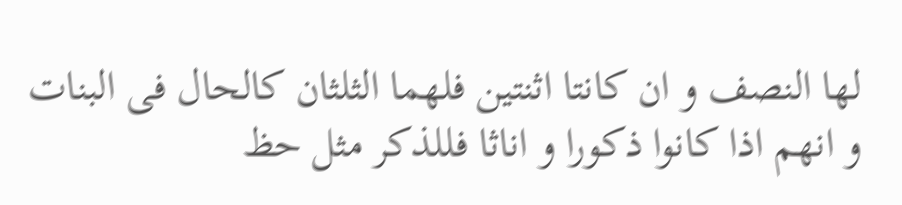لها النصف و ان کانتا اثنتین فلهما الثلثان کالحال فی البنات و انهم اذا کانوا ذکورا و اناثا فللذکر مثل حظ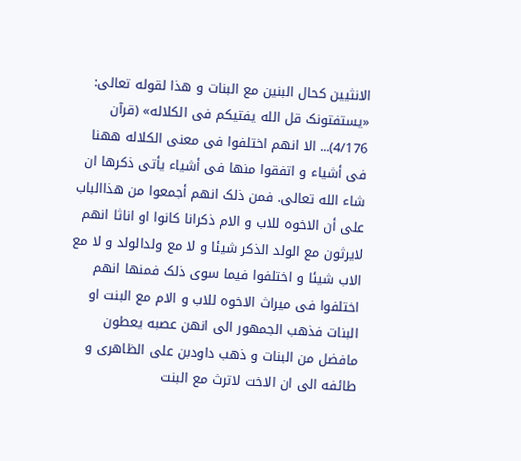الانثیین کحال البنین مع البنات و هذا لقوله تعالی: «یستفتونک قل الله یفتیکم فی الکلاله» (قرآن 4/176)... الا انهم اختلفوا فی معنی الکلاله ههنا فی أشیاء و اتفقوا منها فی أشیاء یأتی ذکرها ان شاء الله تعالی. فمن ذلک انهم أجمعوا من هذاالباب علی أن الاخوه للاب و الام ذکرانا کانوا او اناثا انهم لایرثون مع الولد الذکر شیئا و لا مع ولدالولد و لا مع الاب شیئا و اختلفوا فیما سوی ذلک فمنها انهم اختلفوا فی میراث الاخوه للاب و الام مع البنت او البنات فذهب الجمهور الی انهن عصبه یعطون مافضل من البنات و ذهب داودبن علی الظاهری و طائفه الی ان الاخت لاترث مع البنت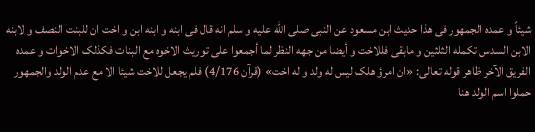شیئاً و عمده الجمهور فی هذا حدیث ابن مسعود عن النبی صلی الله علیه و سلم انه قال فی ابنه و ابنه ابن و اخت ان للبنت النصف و لابنه الابن السدس تکمله الثلثین و مابقی فللاخت و أیضا من جهه النظر لما أجمعوا علی توریث الاخوه مع البنات فکذلک الاخوات و عمده الفریق الآخر ظاهر قوله تعالی: «ان امرؤ هلک لیس له ولد و له اخت» (قرآن 4/176) فلم یجعل للاخت شیئا الا مع عدم الولد والجمهور حملوا اسم الولد هنا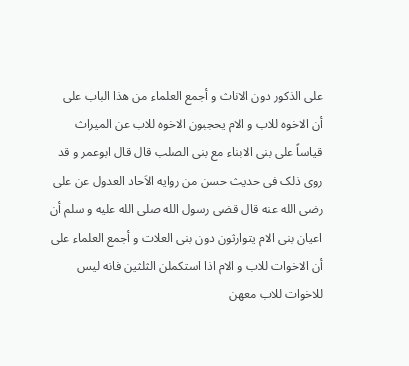علی الذکور دون الاناث و أجمع العلماء من هذا الباب علی أن الاخوه للاب و الام یحجبون الاخوه للاب عن المیراث قیاساً علی بنی الابناء مع بنی الصلب قال قال ابوعمر و قد روی ذلک فی حدیث حسن من روایه الاَحاد العدول عن علی رضی الله عنه قال قضی رسول الله صلی الله علیه و سلم أن اعیان بنی الام یتوارثون دون بنی العلات و أجمع العلماء علی أن الاخوات للاب و الام اذا استکملن الثلثین فانه لیس للاخوات للاب معهن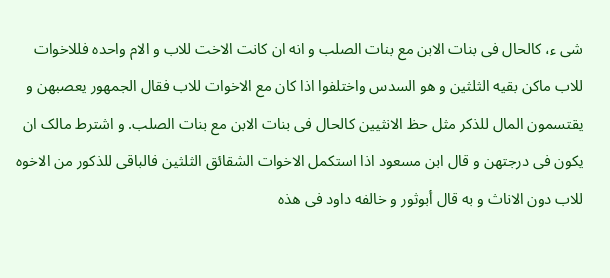شی ء، کالحال فی بنات الابن مع بنات الصلب و انه ان کانت الاخت للاب و الام واحده فللاخوات للاب ماکن بقیه الثلثین و هو السدس واختلفوا اذا کان مع الاخوات للاب فقال الجمهور یعصبهن و یقتسمون المال للذکر مثل حظ الانثیین کالحال فی بنات الابن مع بنات الصلب. و اشترط مالک ان یکون فی درجتهن و قال ابن مسعود اذا استکمل الاخوات الشقائق الثلثین فالباقی للذکور من الاخوه للاب دون الاناث و به قال أبوثور و خالفه داود فی هذه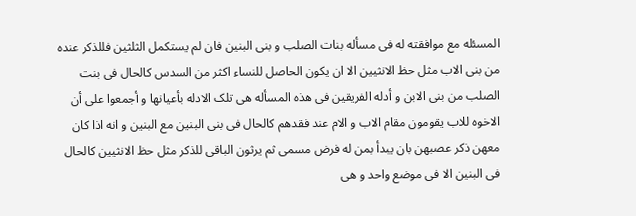المسئله مع موافقته له فی مسأله بنات الصلب و بنی البنین فان لم یستکمل الثلثین فللذکر عنده من بنی الاب مثل حظ الانثیین الا ان یکون الحاصل للنساء اکثر من السدس کالحال فی بنت الصلب من بنی الابن و أدله الفریقین فی هذه المسأله هی تلک الادله بأعیانها و أجمعوا علی أن الاخوه للاب یقومون مقام الاب و الام عند فقدهم کالحال فی بنی البنین مع البنین و انه اذا کان معهن ذکر عصبهن بان یبدأ بمن له فرض مسمی ثم یرثون الباقی للذکر مثل حظ الانثیین کالحال فی البنین الا فی موضع واحد و هی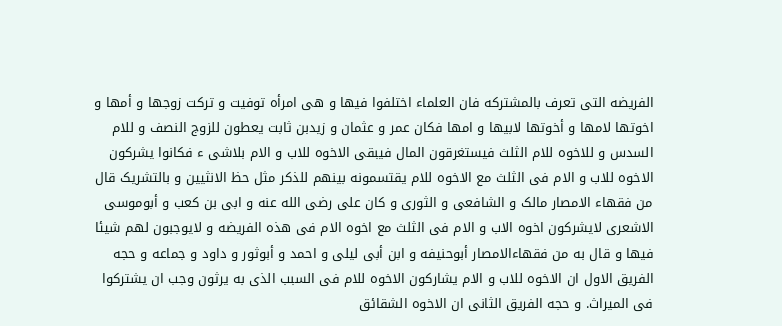الفریضه التی تعرف بالمشترکه فان العلماء اختلفوا فیها و هی امرأه توفیت و ترکت زوجها و أمها و اخوتها لامها و أخوتها لابیها و امها فکان عمر و عثمان و زیدبن ثابت یعطون للزوج النصف و للام السدس و للاخوه للام الثلث فیستغرقون المال فیبقی الاخوه للاب و الام بلاشی ء فکانوا یشرکون الاخوه للاب و الام فی الثلث مع الاخوه للام یقتسمونه بینهم للذکر مثل حظ الانثیین و بالتشریک قال من فقهاء الامصار مالک و الشافعی و الثوری و کان علی رضی الله عنه و ابی بن کعب و أبوموسی الاشعری لایشرکون اخوه الاب و الام فی الثلث مع اخوه الام فی هذه الفریضه و لایوجبون لهم شیئا فیها و قال به من فقهاءالامصار أبوحنیفه و ابن أبی لیلی و احمد و أبوثور و داود و جماعه و حجه الفریق الاول ان الاخوه للاب و الام یشارکون الاخوه للام فی السبب الذی به یرثون وجب ان یشترکوا فی المیراث. و حجه الفریق الثانی ان الاخوه الشقائق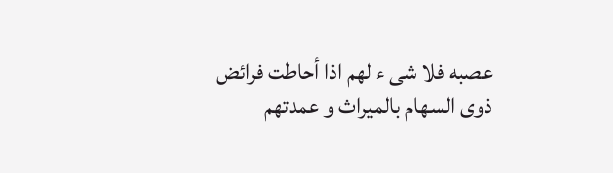عصبه فلا شی ء لهم اذا أحاطت فرائض ذوی السهام بالمیراث و عمدتهم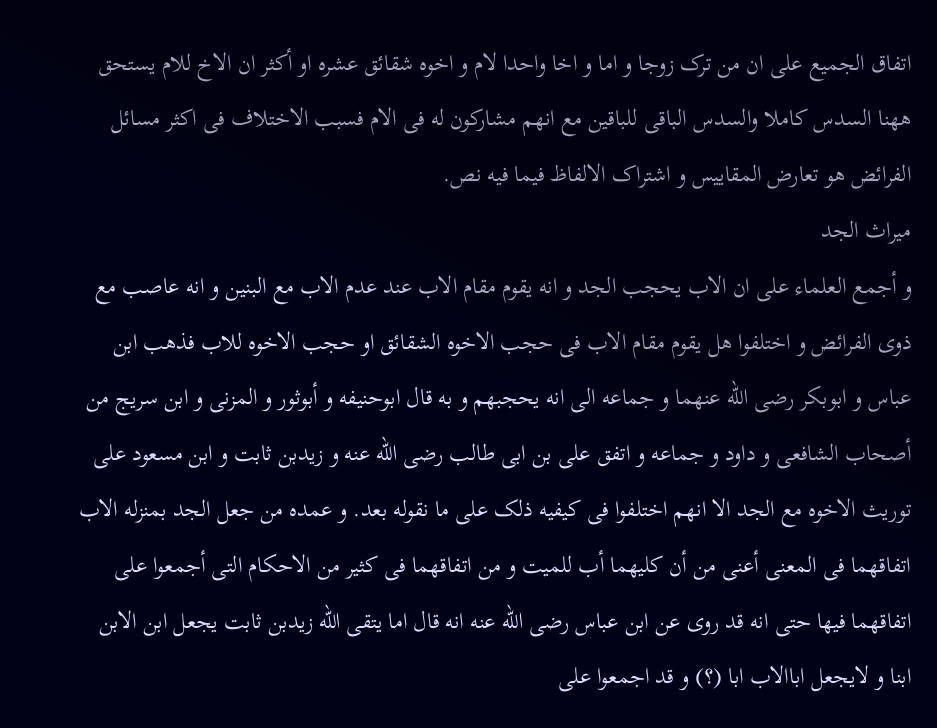اتفاق الجمیع علی ان من ترک زوجا و اما و اخا واحدا لام و اخوه شقائق عشره او أکثر ان الاخ للام یستحق ههنا السدس کاملا والسدس الباقی للباقین مع انهم مشارکون له فی الام فسبب الاختلاف فی اکثر مسائل الفرائض هو تعارض المقاییس و اشتراک الالفاظ فیما فیه نص.
میراث الجد
و أجمع العلماء علی ان الاب یحجب الجد و انه یقوم مقام الاب عند عدم الاب مع البنین و انه عاصب مع ذوی الفرائض و اختلفوا هل یقوم مقام الاب فی حجب الاخوه الشقائق او حجب الاخوه للاب فذهب ابن عباس و ابوبکر رضی الله عنهما و جماعه الی انه یحجبهم و به قال ابوحنیفه و أبوثور و المزنی و ابن سریج من أصحاب الشافعی و داود و جماعه و اتفق علی بن ابی طالب رضی الله عنه و زیدبن ثابت و ابن مسعود علی توریث الاخوه مع الجد الا انهم اختلفوا فی کیفیه ذلک علی ما نقوله بعد. و عمده من جعل الجد بمنزله الاب اتفاقهما فی المعنی أعنی من أن کلیهما أب للمیت و من اتفاقهما فی کثیر من الاحکام التی أجمعوا علی اتفاقهما فیها حتی انه قد روی عن ابن عباس رضی الله عنه انه قال اما یتقی الله زیدبن ثابت یجعل ابن الابن ابنا و لایجعل اباالاب ابا (؟) و قد اجمعوا علی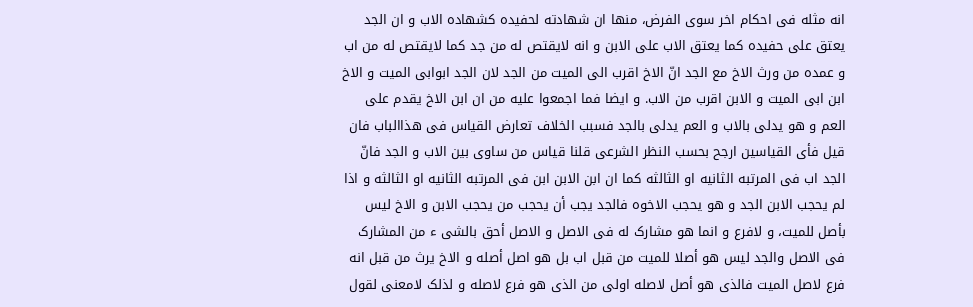انه مثله فی احکام اخر سوی الفرض، منها ان شهادته لحفیده کشهاده الاب و ان الجد یعتق علی حفیده کما یعتق الاب علی الابن و انه لایقتص له من جد کما لایقتص له من اب و عمده من ورث الاخ مع الجد انّ الاخ اقرب الی المیت من الجد لان الجد ابوابی المیت و الاخ ابن ابی المیت و الابن اقرب من الاب. و ایضا فما اجمعوا علیه من ان ابن الاخ یقدم علی العم و هو یدلی بالاب و العم یدلی بالجد فسبب الخلاف تعارض القیاس فی هذاالباب فان قیل فأی القیاسین ارجح بحسب النظر الشرعی قلنا قیاس من ساوی بین الاب و الجد فانّ الجد اب فی المرتبه الثانیه او الثالثه کما ان ابن الابن ابن فی المرتبه الثانیه او الثالثه و اذا لم یحجب الابن الجد و هو یحجب الاخوه فالجد یجب أن یحجب من یحجب الابن و الاخ لیس بأصل للمیت، و لافرع و انما هو مشارک له فی الاصل و الاصل أحق بالشی ء من المشارک فی الاصل والجد لیس هو أصلا للمیت من قبل اب بل هو اصل أصله و الاخ یرث من قبل انه فرع لاصل المیت فالذی هو أصل لاصله اولی من الذی هو فرع لاصله و لذلک لامعنی لقول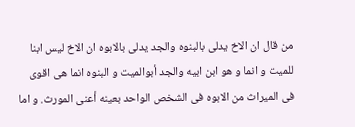من قال ان الاخ یدلی بالبنوه والجد یدلی بالابوه ان الاخ لیس ابنا للمیت و انما و هو ابن ابیه والجد أبوالمیت و البنوه انما هی اقوی فی المیراث من الابوه فی الشخص الواحد بعینه أعنی المورث. و اما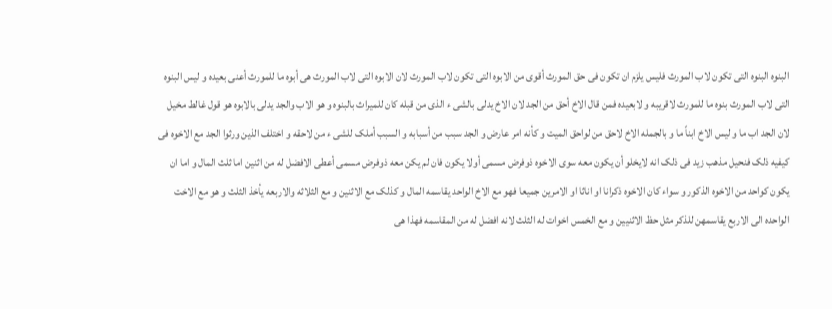البنوه البنوه التی تکون لاب المورث فلیس یلزم ان تکون فی حق المورث أقوی من الابوه التی تکون لاب المورث لان الابوه التی لاب المورث هی أبوه ما للمورث أعنی بعیده و لیس البنوه التی لاب المورث بنوه ما للمورث لاقریبه و لابعیده فمن قال الاخ أحق من الجد لان الاخ یدلی بالشی ء الذی من قبله کان للمیراث بالبنوه و هو الاب والجد یدلی بالابوه هو قول غالط مخیل لان الجد اب ما و لیس الاخ ابناً ما و بالجمله الاخ لاحق من لواحق المیت و کأنه امر عارض و الجد سبب من أسبابه و السبب أملک للشی ء من لاحقه و اختلف الذین ورثوا الجد مع الاخوه فی کیفیه ذلک فنحیل مذهب زید فی ذلک انه لایخلو أن یکون معه سوی الاخوه ذوفرض مسمی أولا یکون فان لم یکن معه ذوفرض مسمی أعطی الافضل له من اثنین اما ثلث المال و اما ان یکون کواحد من الاخوه الذکور و سواء کان الاخوه ذکرانا او اناثا او الامرین جمیعا فهو مع الاخ الواحد یقاسمه المال و کذلک مع الاثنین و مع الثلاثه والاربعه یأخذ الثلث و هو مع الاخت الواحده الی الاربع یقاسمهن للذکر مثل حظ الاثنیین و مع الخمس اخوات له الثلث لانه افضل له من المقاسمه فهذا هی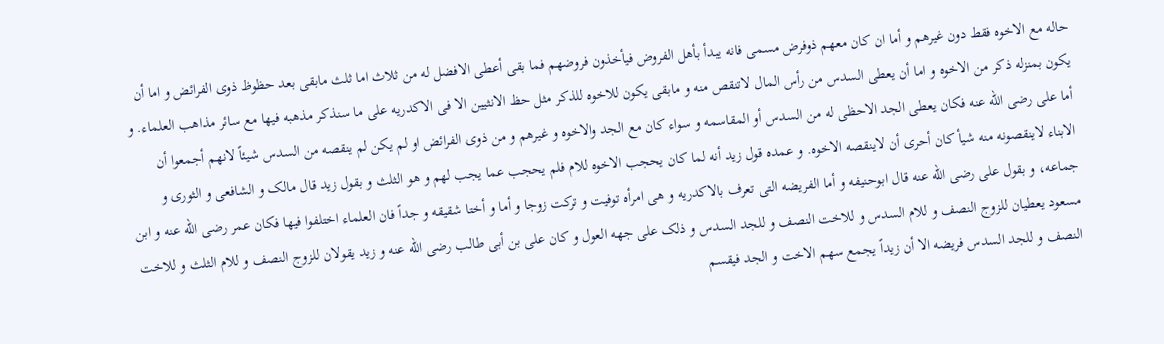حاله مع الاخوه فقط دون غیرهم و أما ان کان معهم ذوفرض مسمی فانه یبدأ بأهل الفروض فیأخذون فروضهم فما بقی أعطی الافضل له من ثلاث اما ثلث مابقی بعد حظوظ ذوی الفرائض و اما أن یکون بمنزله ذکر من الاخوه و اما أن یعطی السدس من رأس المال لاتنقص منه و مابقی یکون للاخوه للذکر مثل حظ الانثیین الا فی الاکدریه علی ما سنذکر مذهبه فیها مع سائر مذاهب العلماء. و أما علی رضی الله عنه فکان یعطی الجد الاحظی له من السدس أو المقاسمه و سواء کان مع الجد والاخوه و غیرهم و من ذوی الفرائض او لم یکن لم ینقصه من السدس شیئاً لانهم أجمعوا أن الابناء لاینقصونه منه شیأ کان أحری أن لاینقصه الاخوه. و عمده قول زید أنه لما کان یحجب الاخوه للام فلم یحجب عما یجب لهم و هو الثلث و بقول زید قال مالک و الشافعی و الثوری و جماعه، و بقول علی رضی الله عنه قال ابوحنیفه و أما الفریضه التی تعرف بالاکدریه و هی امرأه توفیت و ترکت زوجا و أما و أختا شقیقه و جداً فان العلماء اختلفوا فیها فکان عمر رضی الله عنه و ابن مسعود یعطیان للزوج النصف و للام السدس و للاخت النصف و للجد السدس و ذلک علی جهه العول و کان علی بن أبی طالب رضی الله عنه و زید یقولان للزوج النصف و للام الثلث و للاخت النصف و للجد السدس فریضه الا أن زیداً یجمع سهم الاخت و الجد فیقسم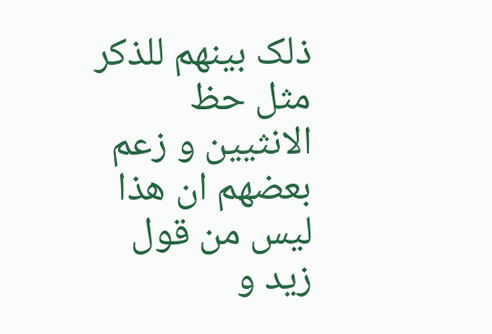ذلک بینهم للذکر مثل حظ الانثیین و زعم بعضهم ان هذا لیس من قول زید و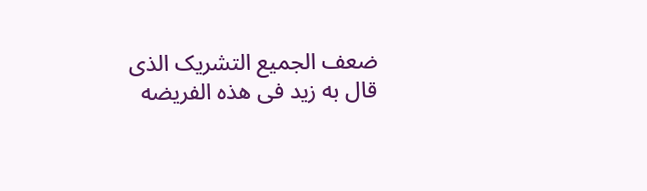ضعف الجمیع التشریک الذی قال به زید فی هذه الفریضه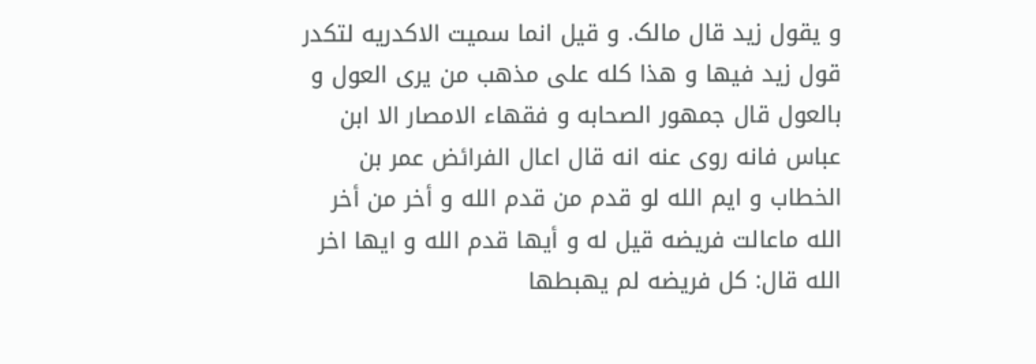و یقول زید قال مالک. و قیل انما سمیت الاکدریه لتکدر قول زید فیها و هذا کله علی مذهب من یری العول و بالعول قال جمهور الصحابه و فقهاء الامصار الا ابن عباس فانه روی عنه انه قال اعال الفرائض عمر بن الخطاب و ایم الله لو قدم من قدم الله و أخر من أخر الله ماعالت فریضه قیل له و أیها قدم الله و ایها اخر الله قال: کل فریضه لم یهبطها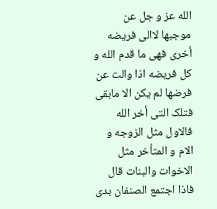الله عز و جل عن موجبها لاالی فریضه أخری فهی ما قدم الله و کل فریضه اذا والت عن فرضها لم یکن الا مابقی فتلک التی أخر الله فالاول مثل الزوجه و الام و المتأخر مثل الاخوات والبنات قال فاذا اجتمع الصنفان بدی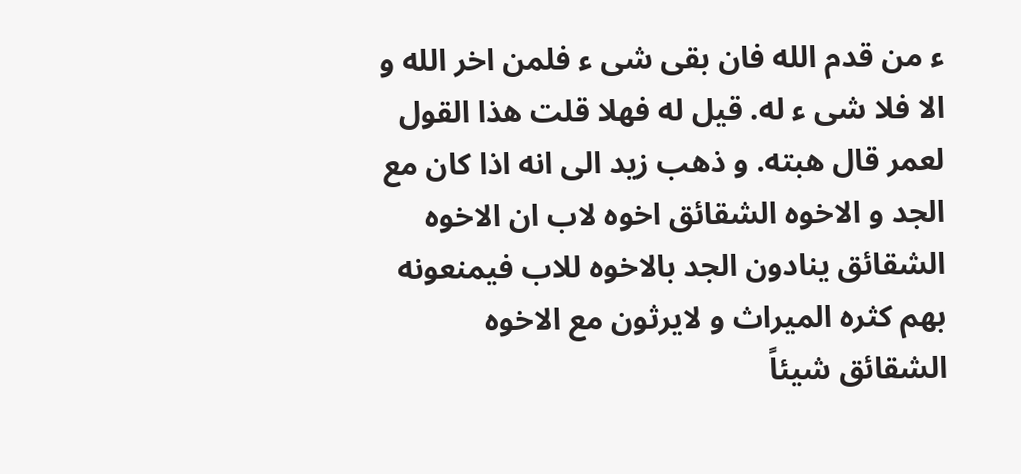ء من قدم الله فان بقی شی ء فلمن اخر الله و الا فلا شی ء له. قیل له فهلا قلت هذا القول لعمر قال هبته. و ذهب زید الی انه اذا کان مع الجد و الاخوه الشقائق اخوه لاب ان الاخوه الشقائق ینادون الجد بالاخوه للاب فیمنعونه بهم کثره المیراث و لایرثون مع الاخوه الشقائق شیئاً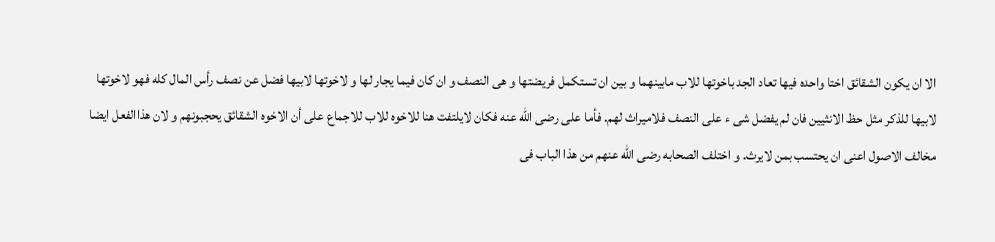الا ان یکون الشقائق اختا واحده فیها تعاد الجد باخوتها للاب مابینهما و بین ان تستکمل فریضتها و هی النصف و ان کان فیما یجار لها و لاخوتها لابیها فضل عن نصف رأس المال کله فهو لاخوتها لابیها للذکر مثل حظ الانثیین فان لم یفضل شی ء علی النصف فلامیراث لهم. فأما علی رضی الله عنه فکان لایلتفت هنا للاخوه للاب للاجماع علی أن الاخوه الشقائق یحجبونهم و لان هذاالفعل ایضا مخالف الاصول اعنی ان یحتسب بمن لایرث. و اختلف الصحابه رضی الله عنهم من هذا الباب فی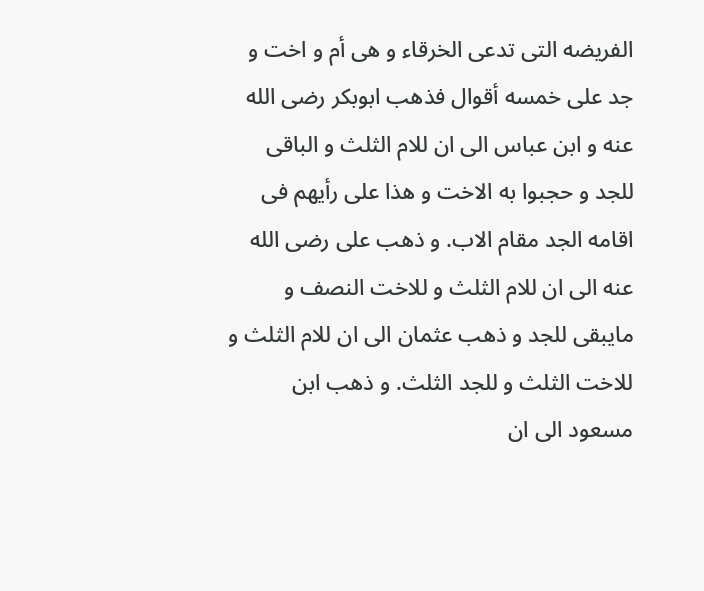الفریضه التی تدعی الخرقاء و هی أم و اخت و جد علی خمسه أقوال فذهب ابوبکر رضی الله عنه و ابن عباس الی ان للام الثلث و الباقی للجد و حجبوا به الاخت و هذا علی رأیهم فی اقامه الجد مقام الاب. و ذهب علی رضی الله عنه الی ان للام الثلث و للاخت النصف و مایبقی للجد و ذهب عثمان الی ان للام الثلث و للاخت الثلث و للجد الثلث. و ذهب ابن مسعود الی ان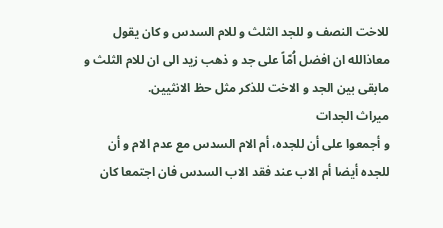للاخت النصف و للجد الثلث و للام السدس و کان یقول معاذالله ان افضل اُمّاً علی جد و ذهب زید الی ان للام الثلث و مابقی بین الجد و الاخت للذکر مثل حظ الانثیین.
میراث الجدات
و أجمعوا علی أن للجده، أم الام السدس مع عدم الام و أن للجده أیضا أم الاب عند فقد الاب السدس فان اجتمعا کان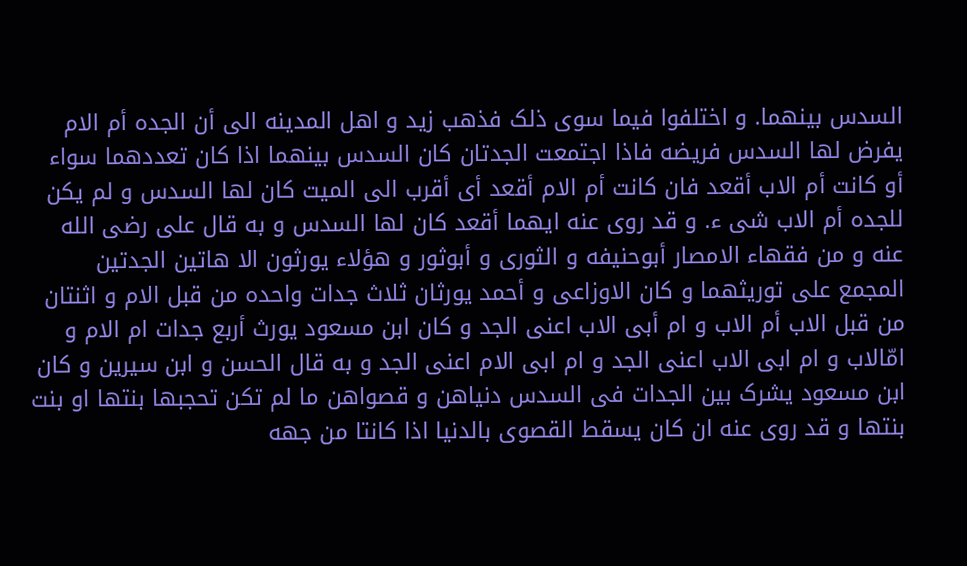السدس بینهما. و اختلفوا فیما سوی ذلک فذهب زید و اهل المدینه الی أن الجده أم الام یفرض لها السدس فریضه فاذا اجتمعت الجدتان کان السدس بینهما اذا کان تعددهما سواء أو کانت أم الاب أقعد فان کانت أم الام أقعد أی أقرب الی المیت کان لها السدس و لم یکن للجده أم الاب شی ء. و قد روی عنه ایهما أقعد کان لها السدس و به قال علی رضی الله عنه و من فقهاء الامصار أبوحنیفه و الثوری و أبوثور و هؤلاء یورثون الا هاتین الجدتین المجمع علی توریثهما و کان الاوزاعی و أحمد یورثان ثلاث جدات واحده من قبل الام و اثنتان من قبل الاب أم الاب و ام أبی الاب اعنی الجد و کان ابن مسعود یورث أربع جدات ام الام و امّالاب و ام ابی الاب اعنی الجد و ام ابی الام اعنی الجد و به قال الحسن و ابن سیرین و کان ابن مسعود یشرک بین الجدات فی السدس دنیاهن و قصواهن ما لم تکن تحجبها بنتها او بنت بنتها و قد روی عنه ان کان یسقط القصوی بالدنیا اذا کانتا من جهه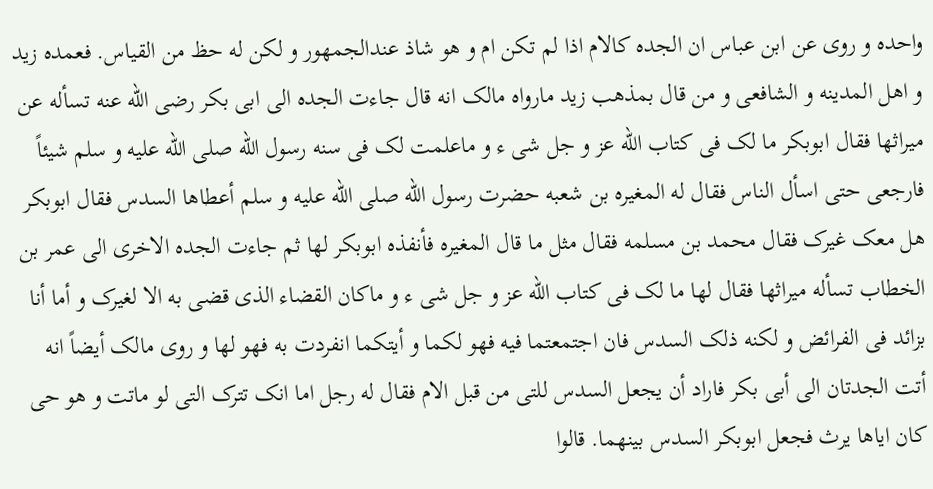واحده و روی عن ابن عباس ان الجده کالام اذا لم تکن ام و هو شاذ عندالجمهور و لکن له حظ من القیاس. فعمده زید و اهل المدینه و الشافعی و من قال بمذهب زید مارواه مالک انه قال جاءت الجده الی ابی بکر رضی الله عنه تسأله عن میراثها فقال ابوبکر ما لک فی کتاب الله عز و جل شی ء و ماعلمت لک فی سنه رسول الله صلی الله علیه و سلم شیئاً فارجعی حتی اسأل الناس فقال له المغیره بن شعبه حضرت رسول الله صلی الله علیه و سلم أعطاها السدس فقال ابوبکر هل معک غیرک فقال محمد بن مسلمه فقال مثل ما قال المغیره فأنفذه ابوبکر لها ثم جاءت الجده الاخری الی عمر بن الخطاب تسأله میراثها فقال لها ما لک فی کتاب الله عز و جل شی ء و ماکان القضاء الذی قضی به الا لغیرک و أما أنا بزائد فی الفرائض و لکنه ذلک السدس فان اجتمعتما فیه فهو لکما و أیتکما انفردت به فهو لها و روی مالک أیضاً انه أتت الجدتان الی أبی بکر فاراد أن یجعل السدس للتی من قبل الام فقال له رجل اما انک تترک التی لو ماتت و هو حی کان ایاها یرث فجعل ابوبکر السدس بینهما. قالوا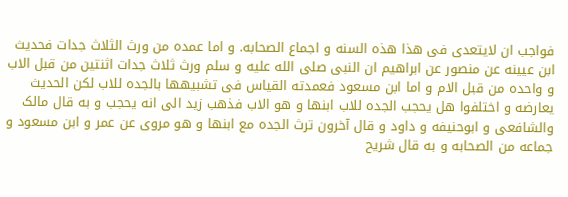فواجب ان لایتعدی فی هذا هذه السنه و اجماع الصحابه. و اما عمده من ورث الثلاث جدات فحدیث ابن عیینه عن منصور عن ابراهیم ان النبی صلی الله علیه و سلم ورث ثلاث جدات اثنتین من قبل الاب و واحده من قبل الام و اما ابن مسعود فعمدته القیاس فی تشبیهها بالجده للاب لکن الحدیث یعارضه و اختلفوا هل یحجب الجده للاب ابنها و هو الاب فذهب زید الی انه یحجب و به قال مالک والشافعی و ابوحنیفه و داود و قال آخرون ترث الجده مع ابنها و هو مروی عن عمر و ابن مسعود و جماعه من الصحابه و به قال شریح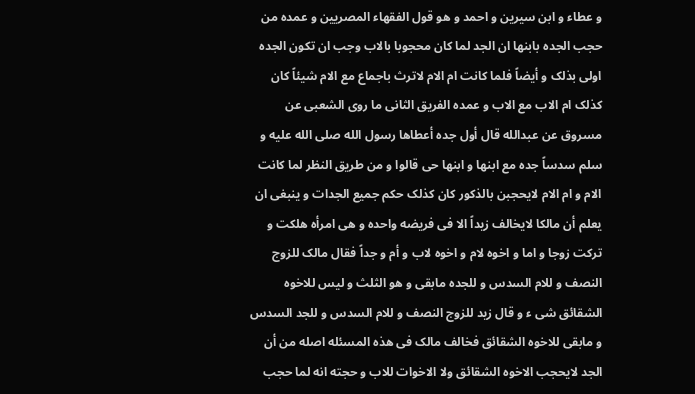و عطاء و ابن سیرین و احمد و هو قول الفقهاء المصریین و عمده من حجب الجده بابنها ان الجد لما کان محجوبا بالاب وجب ان تکون الجده اولی بذلک و أیضاً فلما کانت ام الام لاترث باجماع مع الام شیئاً کان کذلک ام الاب مع الاب و عمده الفریق الثانی ما روی الشعبی عن مسروق عن عبدالله قال أول جده أعطاها رسول الله صلی الله علیه و سلم سدساً جده مع ابنها و ابنها حی قالوا و من طریق النظر لما کانت الام و ام الام لایحجبن بالذکور کان کذلک حکم جمیع الجدات و ینبغی ان یعلم أن مالکا لایخالف زیداً الا فی فریضه واحده و هی امرأه هلکت و ترکت زوجا و اما و اخوه لام و اخوه لاب و أم و جداً فقال مالک للزوج النصف و للام السدس و للجده مابقی و هو الثلث و لیس للاخوه الشقائق شی ء و قال زید للزوج النصف و للام السدس و للجد السدس و مابقی للاخوه الشقائق فخالف مالک فی هذه المسئله اصله من أن الجد لایحجب الاخوه الشقائق ولا الاخوات للاب و حجته انه لما حجب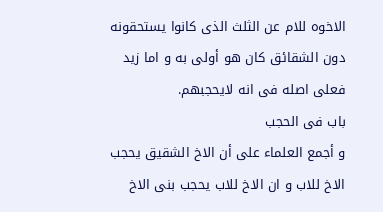الاخوه للام عن الثلث الذی کانوا یستحقونه دون الشقائق کان هو أولی به و اما زید فعلی اصله فی انه لایحجبهم.
باب فی الحجب
و أجمع العلماء علی أن الاخ الشقیق یحجب الاخ للاب و ان الاخ للاب یحجب بنی الاخ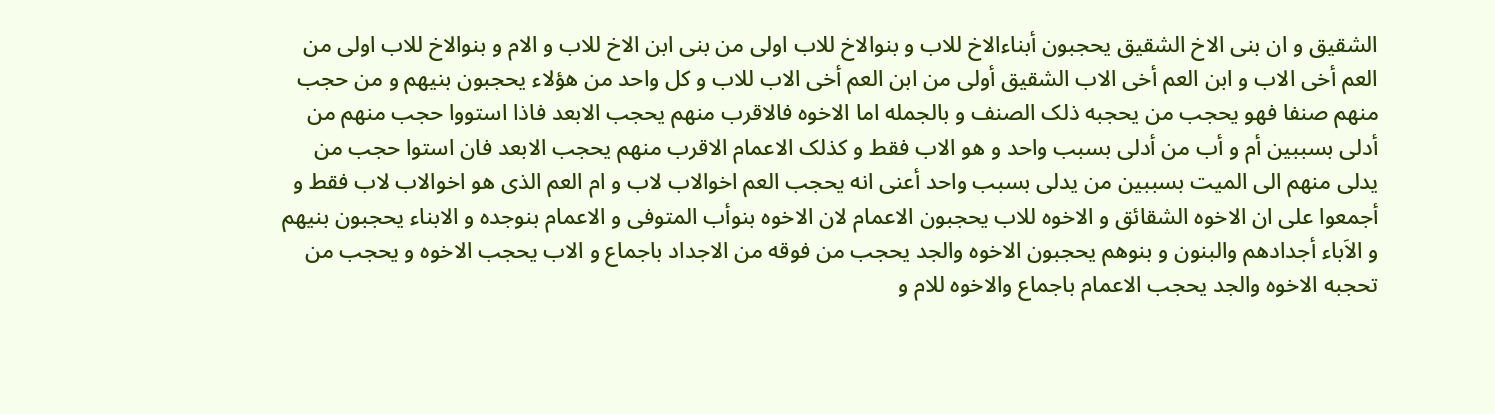الشقیق و ان بنی الاخ الشقیق یحجبون أبناءالاخ للاب و بنوالاخ للاب اولی من بنی ابن الاخ للاب و الام و بنوالاخ للاب اولی من العم أخی الاب و ابن العم أخی الاب الشقیق أولی من ابن العم أخی الاب للاب و کل واحد من هؤلاء یحجبون بنیهم و من حجب منهم صنفا فهو یحجب من یحجبه ذلک الصنف و بالجمله اما الاخوه فالاقرب منهم یحجب الابعد فاذا استووا حجب منهم من أدلی بسببین أم و أب من أدلی بسبب واحد و هو الاب فقط و کذلک الاعمام الاقرب منهم یحجب الابعد فان استوا حجب من یدلی منهم الی المیت بسببین من یدلی بسبب واحد أعنی انه یحجب العم اخوالاب لاب و ام العم الذی هو اخوالاب لاب فقط و أجمعوا علی ان الاخوه الشقائق و الاخوه للاب یحجبون الاعمام لان الاخوه بنوأب المتوفی و الاعمام بنوجده و الابناء یحجبون بنیهم و الاَباء أجدادهم والبنون و بنوهم یحجبون الاخوه والجد یحجب من فوقه من الاجداد باجماع و الاب یحجب الاخوه و یحجب من تحجبه الاخوه والجد یحجب الاعمام باجماع والاخوه للام و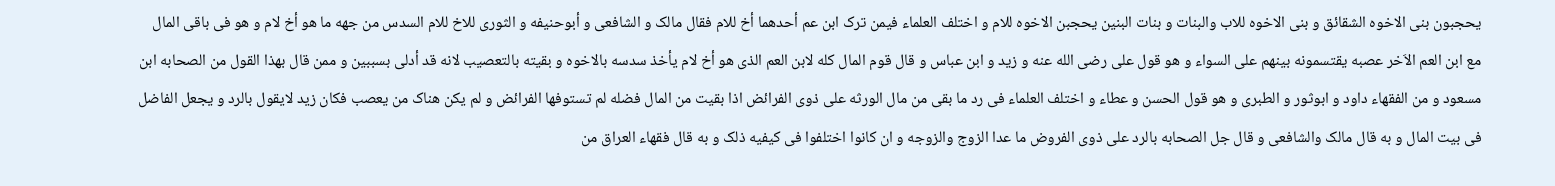یحجبون بنی الاخوه الشقائق و بنی الاخوه للاب والبنات و بنات البنین یحجبن الاخوه للام و اختلف العلماء فیمن ترک ابن عم أحدهما أخ للام فقال مالک و الشافعی و أبوحنیفه و الثوری للاخ للام السدس من جهه ما هو أخ لام و هو فی باقی المال مع ابن العم الاَخر عصبه یقتسمونه بینهم علی السواء و هو قول علی رضی الله عنه و زید و ابن عباس و قال قوم المال کله لابن العم الذی هو أخ لام یأخذ سدسه بالاخوه و بقیته بالتعصیب لانه قد أدلی بسببین و ممن قال بهذا القول من الصحابه ابن مسعود و من الفقهاء داود و ابوثور و الطبری و هو قول الحسن و عطاء و اختلف العلماء فی رد ما بقی من مال الورثه علی ذوی الفرائض اذا بقیت من المال فضله لم تستوفها الفرائض و لم یکن هناک من یعصب فکان زید لایقول بالرد و یجعل الفاضل فی بیت المال و به قال مالک والشافعی و قال جل الصحابه بالرد علی ذوی الفروض ما عدا الزوج والزوجه و ان کانوا اختلفوا فی کیفیه ذلک و به قال فقهاء العراق من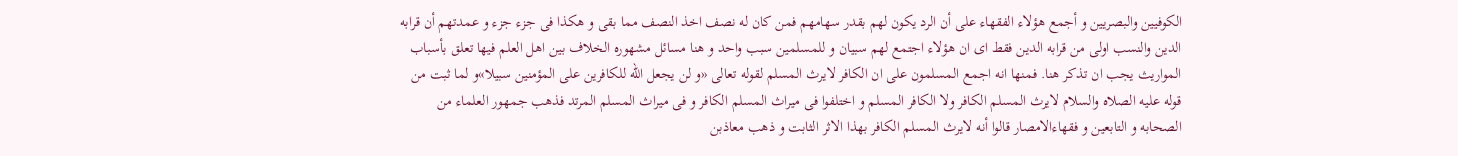الکوفیین والبصریین و أجمع هؤلاء الفقهاء علی أن الرد یکون لهم بقدر سهامهم فمن کان له نصف اخذ النصف مما بقی و هکذا فی جزء جزء و عمدتهم أن قرابه الدین والنسب اولی من قرابه الدین فقط ای ان هؤلاء اجتمع لهم سبیان و للمسلمین سبب واحد و هنا مسائل مشهوره الخلاف بین اهل العلم فیها تعلق بأسباب المواریث یجب ان تذکر هنا. فمنها انه اجمع المسلمون علی ان الکافر لایرث المسلم لقوله تعالی «و لن یجعل الله للکافرین علی المؤمنین سبیلا»و لما ثبت من قوله علیه الصلاه والسلام لایرث المسلم الکافر ولا الکافر المسلم و اختلفوا فی میراث المسلم الکافر و فی میراث المسلم المرتد فذهب جمهور العلماء من الصحابه و التابعین و فقهاءالامصار قالوا أنه لایرث المسلم الکافر بهذا الاثر الثابت و ذهب معاذبن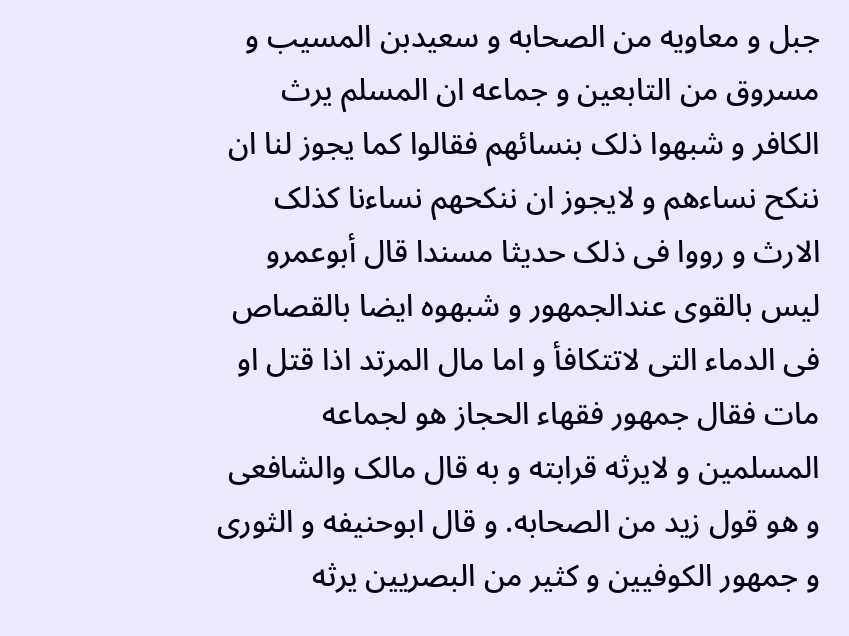جبل و معاویه من الصحابه و سعیدبن المسیب و مسروق من التابعین و جماعه ان المسلم یرث الکافر و شبهوا ذلک بنسائهم فقالوا کما یجوز لنا ان ننکح نساءهم و لایجوز ان ننکحهم نساءنا کذلک الارث و رووا فی ذلک حدیثا مسندا قال أبوعمرو لیس بالقوی عندالجمهور و شبهوه ایضا بالقصاص فی الدماء التی لاتتکافأ و اما مال المرتد اذا قتل او مات فقال جمهور فقهاء الحجاز هو لجماعه المسلمین و لایرثه قرابته و به قال مالک والشافعی و هو قول زید من الصحابه. و قال ابوحنیفه و الثوری و جمهور الکوفیین و کثیر من البصریین یرثه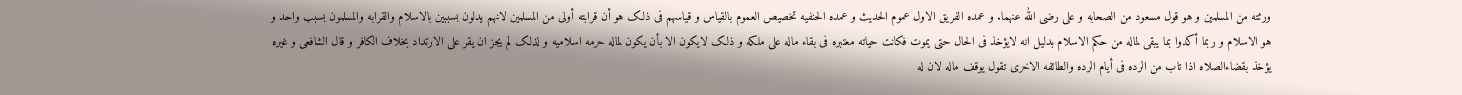ورثته من المسلمین و هو قول مسعود من الصحابه و علی رضی الله عنهما. و عمده الفریق الاول عموم الحدیث و عمده الحنفیه تخصیص العموم بالقیاس و قیاسهم فی ذلک هو أن قرابته أولی من المسلمین لانهم یدلون بسببین بالاسلام والقرابه والمسلمون بسبب واحد و هو الاسلام و ربما أکدوا بما یبقی لماله من حکم الاسلام بدلیل انه لایؤخذ فی الحال حتی یموت فکانت حیاته معتبره فی بقاء ماله علی ملکه و ذلک لایکون الا بأن یکون لماله حرمه اسلامیه و لذلک لم یجز ان یقر علی الارتداد بخلاف الکافر و قال الشافعی و غیره یؤخذ بقضاءالصلاه اذا تاب من الرده فی أیام الرده والطائفه الاخری تقول یوقف ماله لان له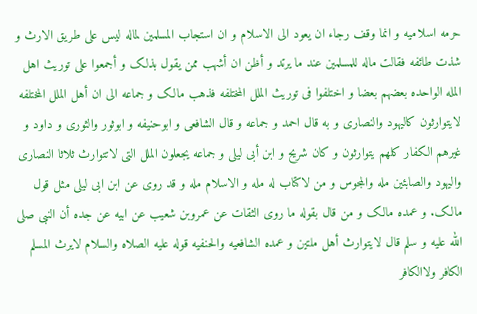حرمه اسلامیه و انما وقف رجاء ان یعود الی الاسلام و ان استجاب المسلمین لماله لیس علی طریق الارث و شذت طائفه فقالت ماله للمسلمین عند ما یرتد و أظن ان أشهب ممن یقول بذلک و أجمعوا علی توریث اهل المله الواحده بعضهم بعضا و اختلفوا فی توریث الملل المختلفه فذهب مالک و جماعه الی ان أهل الملل المختلفه لایتوارثون کالیهود والنصاری و به قال احمد و جماعه و قال الشافعی و ابوحنیفه و ابوثور والثوری و داود و غیرهم الکفار کلهم یتوارثون و کان شریح و ابن أبی لیلی و جماعه یجعلون الملل التی لاتتوارث ثلاثا النصاری والیهود والصابئین مله والمجوس و من لاکتاب له مله و الاسلام مله و قد روی عن ابن ابی لیلی مثل قول مالک. و عمده مالک و من قال بقوله ما روی الثقات عن عمروبن شعیب عن ابیه عن جده أن النبی صلی الله علیه و سلم قال لایتوارث أهل ملتین و عمده الشافعیه والحنفیه قوله علیه الصلاه والسلام لایرث المسلم الکافر ولاالکافر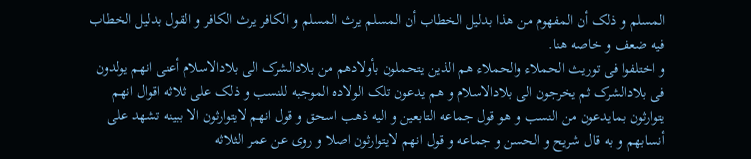المسلم و ذلک أن المفهوم من هذا بدلیل الخطاب أن المسلم یرث المسلم و الکافر یرث الکافر و القول بدلیل الخطاب فیه ضعف و خاصه هنا.
و اختلفوا فی توریث الحملاء والحملاء هم الذین یتحملون بأولادهم من بلادالشرک الی بلادالاسلام أعنی انهم یولدون فی بلادالشرک ثم یخرجون الی بلادالاسلام و هم یدعون تلک الولاده الموجبه للنسب و ذلک علی ثلاثه اقوال انهم یتوارثون بمایدعون من النسب و هو قول جماعه التابعین و الیه ذهب اسحق و قول انهم لایتوارثون الا ببینه تشهد علی أنسابهم و به قال شریح و الحسن و جماعه و قول انهم لایتوارثون اصلا و روی عن عمر الثلاثه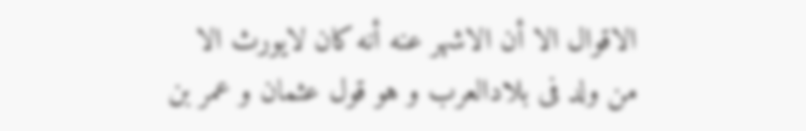الاقوال الا أن الاشهر عنه أنه کان لایورث الا من ولد فی بلادالعرب و هو قول عثمان و عمر بن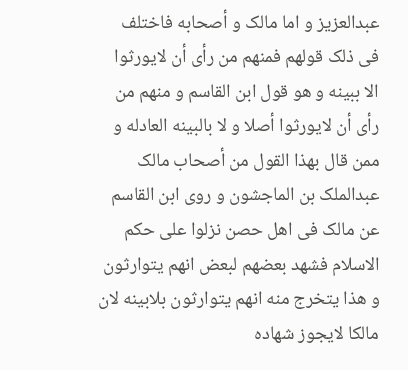عبدالعزیز و اما مالک و أصحابه فاختلف فی ذلک قولهم فمنهم من رأی أن لایورثوا الا ببینه و هو قول ابن القاسم و منهم من رأی أن لایورثوا أصلا و لا بالبینه العادله و ممن قال بهذا القول من أصحاب مالک عبدالملک بن الماجشون و روی ابن القاسم عن مالک فی اهل حصن نزلوا علی حکم الاسلام فشهد بعضهم لبعض انهم یتوارثون و هذا یتخرج منه انهم یتوارثون بلابینه لان مالکا لایجوز شهاده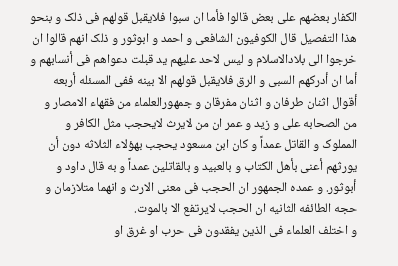الکفار بعضهم علی بعض قالوا فأما ان سبوا فلایقبل قولهم فی ذلک و بنحو هذا التفصیل قال الکوفیون الشافعی و احمد و ابوثور و ذلک انهم قالوا ان خرجوا الی بلادالاسلام و لیس لاحد علیهم ید قبلت دعواهم فی أنسابهم و أما ان أدرکهم السبی و الرق فلایقبل قولهم الا بینه ففی المسئله أربعه أقوال اثنان طرفان و اثنان مفرقان و جمهورالعلماء من فقهاء الامصار و من الصحابه علی و زید و عمر ان من لایرث لایحجب مثل الکافر و المملوک و القاتل عمداً و کان ابن مسعود یحجب بهؤلاء الثلاثه دون أن یورثهم أعنی بأهل الکتاب و بالعبید و بالقاتلین عمداً و به قال داود و أبوثور. و عمده الجمهور ان الحجب فی معنی الارث و انهما متلازمان و حجه الطائفه الثانیه ان الحجب لایرتفع الا بالموت.
و اختلف العلماء فی الذین یفقدون فی حرب او غرق او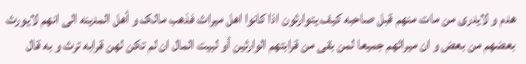هدم و لایدری من مات منهم قبل صاحبه کیف یتوارثون اذا کانوا اهل میراث فذهب مالک و أهل المدینه الی انهم لایورث بعضهم من بعض و ان میراثهم جمیعا لمن بقی من قرابتهم الوارثین أو لبیت المال ان لم تکن لهن قرابه ترث و به قال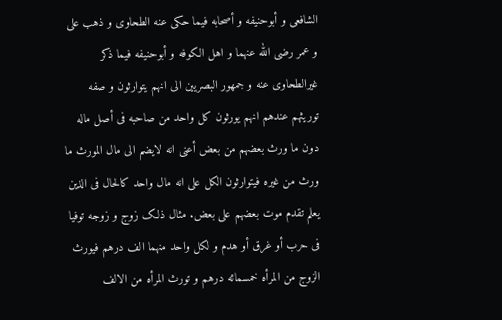الشافعی و أبوحنیفه و أصحابه فیما حکی عنه الطحاوی و ذهب علی و عمر رضی الله عنهما و اهل الکوفه و أبوحنیفه فیما ذکر غیرالطحاوی عنه و جمهور البصریین الی انهم یتوارثون و صفه توریثهم عندهم انهم یورثون کل واحد من صاحبه فی أصل ماله دون ما ورث بعضهم من بعض أعنی انه لایضم الی مال المورث ما ورث من غیره فیتوارثون الکل علی انه مال واحد کالحال فی الذین یعلم تقدم موت بعضهم علی بعض. مثال ذلک زوج و زوجه توفیا فی حرب أو غرق أو هدم و لکل واحد منهما الف درهم فیورث الزوج من المرأه خمسمائه درهم و تورث المرأه من الالف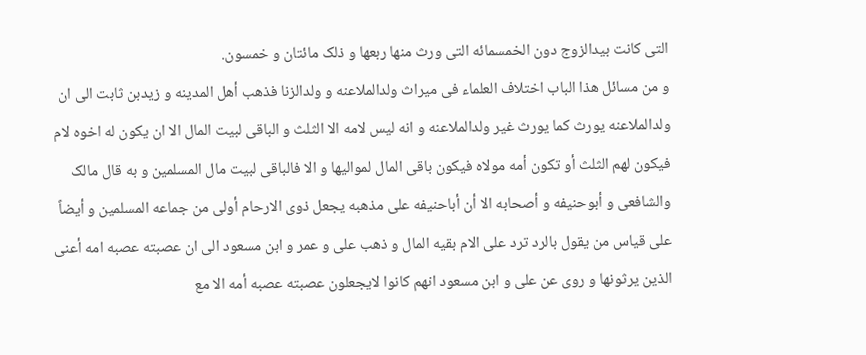التی کانت بیدالزوج دون الخمسمائه التی ورث منها ربعها و ذلک مائتان و خمسون.
و من مسائل هذا الباب اختلاف العلماء فی میراث ولدالملاعنه و ولدالزنا فذهب أهل المدینه و زیدبن ثابت الی ان ولدالملاعنه یورث کما یورث غیر ولدالملاعنه و انه لیس لامه الا الثلث و الباقی لبیت المال الا ان یکون له اخوه لام فیکون لهم الثلث أو تکون أمه مولاه فیکون باقی المال لموالیها و الا فالباقی لبیت مال المسلمین و به قال مالک والشافعی و أبوحنیفه و أصحابه الا أن أباحنیفه علی مذهبه یجعل ذوی الارحام أولی من جماعه المسلمین و أیضاً علی قیاس من یقول بالرد ترد علی الام بقیه المال و ذهب علی و عمر و ابن مسعود الی ان عصبته عصبه امه أعنی الذین یرثونها و روی عن علی و ابن مسعود انهم کانوا لایجعلون عصبته عصبه أمه الا مع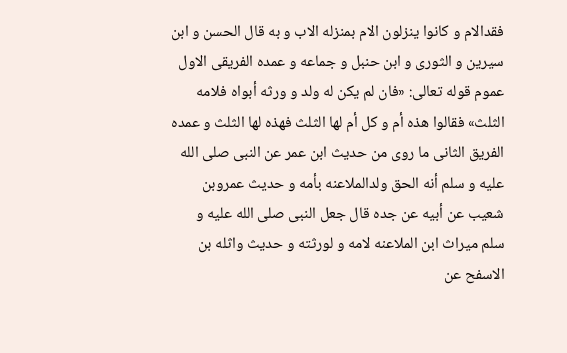فقدالام و کانوا ینزلون الام بمنزله الاب و به قال الحسن و ابن سیرین و الثوری و ابن حنبل و جماعه و عمده الفریقی الاول عموم قوله تعالی: «فان لم یکن له ولد و ورثه أبواه فلامه الثلث» فقالوا هذه أم و کل أم لها الثلث فهذه لها الثلث و عمده الفریق الثانی ما روی من حدیث ابن عمر عن النبی صلی الله علیه و سلم أنه الحق ولدالملاعنه بأمه و حدیث عمروبن شعیب عن أبیه عن جده قال جعل النبی صلی الله علیه و سلم میراث ابن الملاعنه لامه و لورثته و حدیث واثله بن الاسفح عن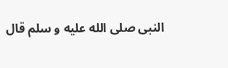النبی صلی الله علیه و سلم قال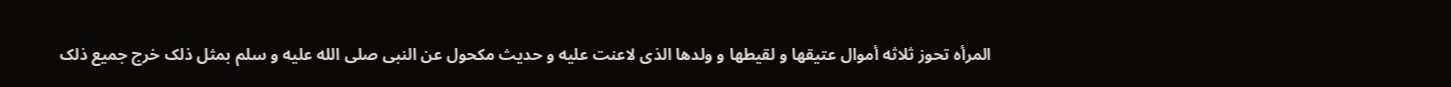المرأه تحوز ثلاثه أموال عتیقها و لقیطها و ولدها الذی لاعنت علیه و حدیث مکحول عن النبی صلی الله علیه و سلم بمثل ذلک خرج جمیع ذلک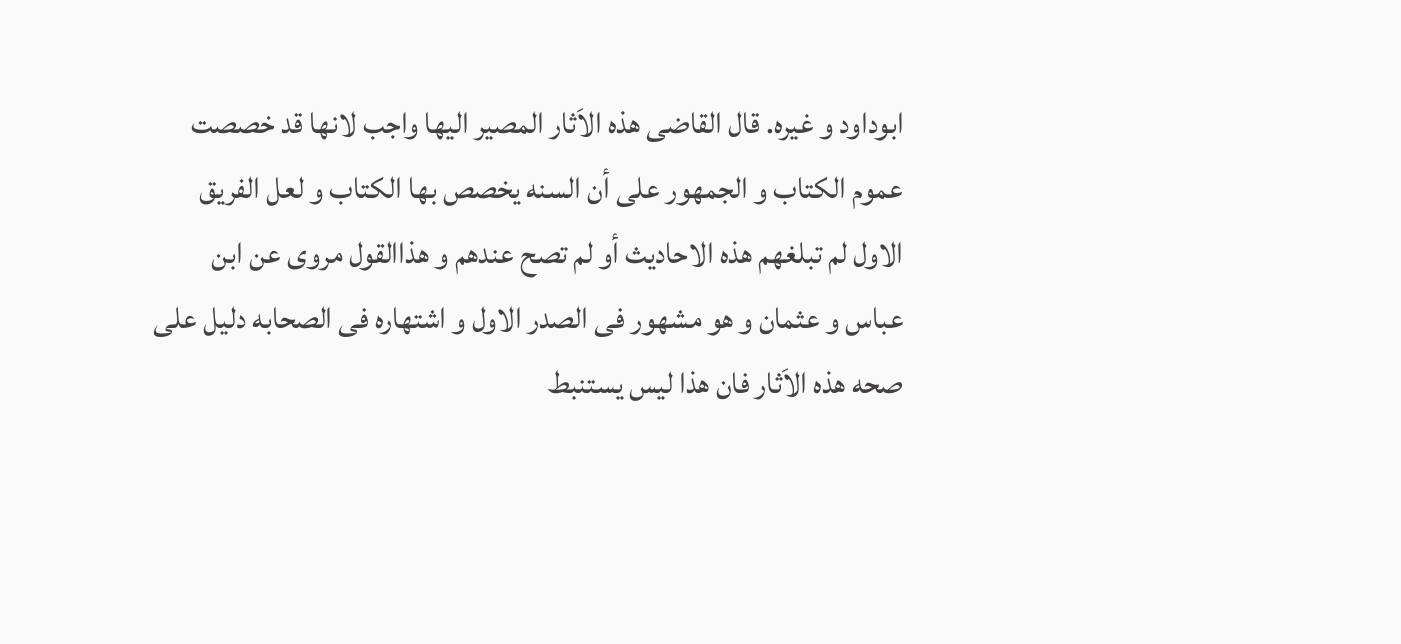ابوداود و غیره. قال القاضی هذه الاَثار المصیر الیها واجب لانها قد خصصت عموم الکتاب و الجمهور علی أن السنه یخصص بها الکتاب و لعل الفریق الاول لم تبلغهم هذه الاحادیث أو لم تصح عندهم و هذاالقول مروی عن ابن عباس و عثمان و هو مشهور فی الصدر الاول و اشتهاره فی الصحابه دلیل علی صحه هذه الاَثار فان هذا لیس یستنبط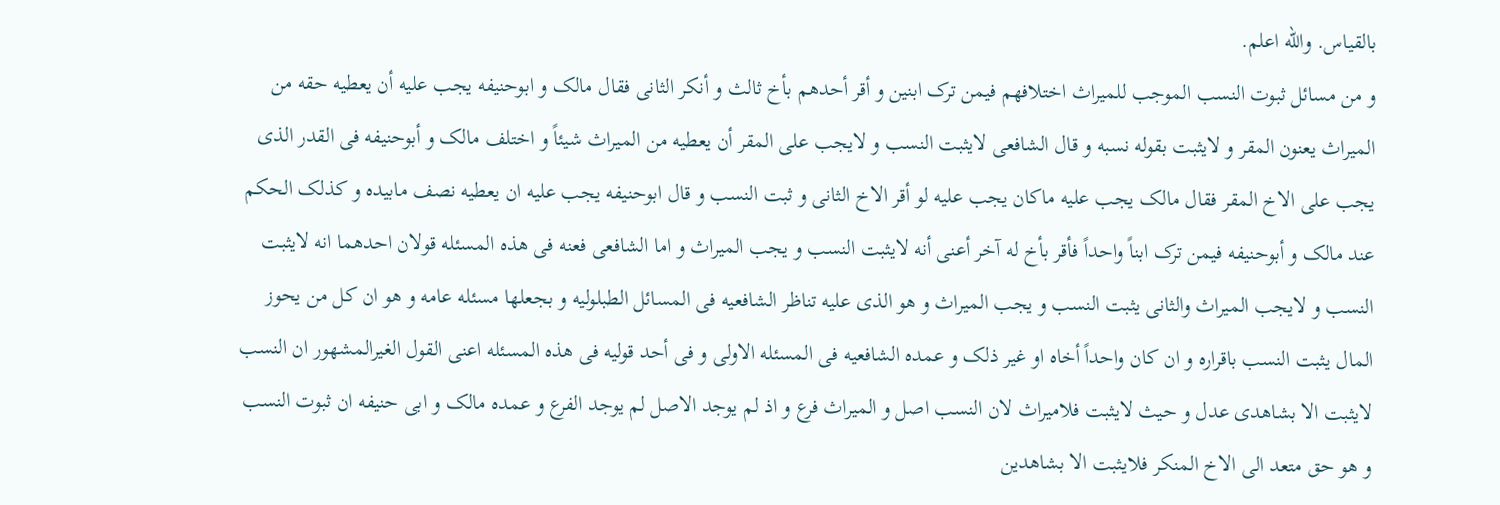بالقیاس. والله اعلم.
و من مسائل ثبوت النسب الموجب للمیراث اختلافهم فیمن ترک ابنین و أقر أحدهم بأخ ثالث و أنکر الثانی فقال مالک و ابوحنیفه یجب علیه أن یعطیه حقه من المیراث یعنون المقر و لایثبت بقوله نسبه و قال الشافعی لایثبت النسب و لایجب علی المقر أن یعطیه من المیراث شیئاً و اختلف مالک و أبوحنیفه فی القدر الذی یجب علی الاخ المقر فقال مالک یجب علیه ماکان یجب علیه لو أقر الاخ الثانی و ثبت النسب و قال ابوحنیفه یجب علیه ان یعطیه نصف مابیده و کذلک الحکم عند مالک و أبوحنیفه فیمن ترک ابناً واحداً فأقر بأخ له آخر أعنی أنه لایثبت النسب و یجب المیراث و اما الشافعی فعنه فی هذه المسئله قولان احدهما انه لایثبت النسب و لایجب المیراث والثانی یثبت النسب و یجب المیراث و هو الذی علیه تناظر الشافعیه فی المسائل الطبلولیه و بجعلها مسئله عامه و هو ان کل من یحوز المال یثبت النسب باقراره و ان کان واحداً أخاه او غیر ذلک و عمده الشافعیه فی المسئله الاولی و فی أحد قولیه فی هذه المسئله اعنی القول الغیرالمشهور ان النسب لایثبت الا بشاهدی عدل و حیث لایثبت فلامیراث لان النسب اصل و المیراث فرع و اذ لم یوجد الاصل لم یوجد الفرع و عمده مالک و ابی حنیفه ان ثبوت النسب و هو حق متعد الی الاخ المنکر فلایثبت الا بشاهدین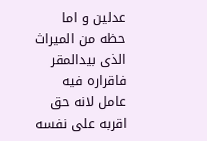عدلین و اما حظه من المیراث الذی بیدالمقر فاقراره فیه عامل لانه حق اقربه علی نفسه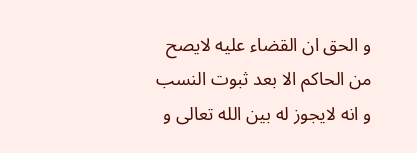و الحق ان القضاء علیه لایصح من الحاکم الا بعد ثبوت النسب و انه لایجوز له بین الله تعالی و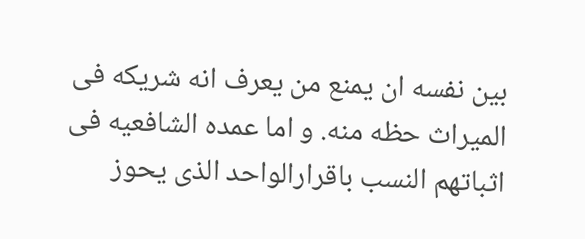بین نفسه ان یمنع من یعرف انه شریکه فی المیراث حظه منه. و اما عمده الشافعیه فی اثباتهم النسب باقرارالواحد الذی یحوز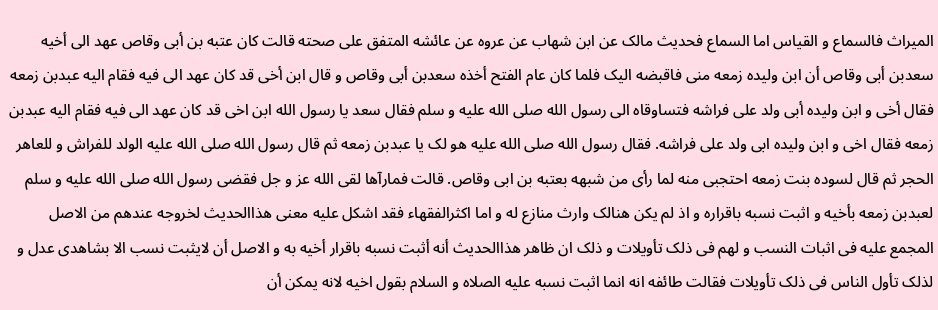المیراث فالسماع و القیاس اما السماع فحدیث مالک عن ابن شهاب عن عروه عن عائشه المتفق علی صحته قالت کان عتبه بن أبی وقاص عهد الی أخیه سعدبن أبی وقاص أن ابن ولیده زمعه منی فاقبضه الیک فلما کان عام الفتح أخذه سعدبن أبی وقاص و قال ابن أخی قد کان عهد الی فیه فقام الیه عبدبن زمعه فقال أخی و ابن ولیده أبی ولد علی فراشه فتساوقاه الی رسول الله صلی الله علیه و سلم فقال سعد یا رسول الله ابن اخی قد کان عهد الی فیه فقام الیه عبدبن زمعه فقال اخی و ابن ولیده ابی ولد علی فراشه. فقال رسول الله صلی الله علیه هو لک یا عبدبن زمعه ثم قال رسول الله صلی الله علیه الولد للفراش و للعاهر الحجر ثم قال لسوده بنت زمعه احتجبی منه لما رأی من شبهه بعتبه بن ابی وقاص. قالت فمارآها لقی الله عز و جل فقضی رسول الله صلی الله علیه و سلم لعبدبن زمعه بأخیه و اثبت نسبه باقراره و اذ لم یکن هنالک وارث منازع له و اما اکثرالفقهاء فقد اشکل علیه معنی هذاالحدیث لخروجه عندهم من الاصل المجمع علیه فی اثبات النسب و لهم فی ذلک تأویلات و ذلک ان ظاهر هذاالحدیث أنه أثبت نسبه باقرار أخیه به و الاصل أن لایثبت نسب الا بشاهدی عدل و لذلک تأول الناس فی ذلک تأویلات فقالت طائفه انه انما اثبت نسبه علیه الصلاه و السلام بقول اخیه لانه یمکن أن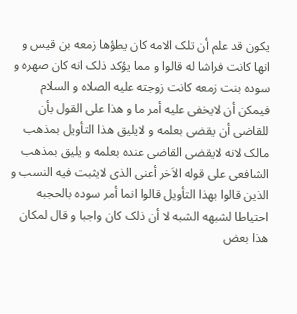یکون قد علم أن تلک الامه کان یطؤها زمعه بن قیس و انها کانت فراشا له قالوا و مما یؤکد ذلک انه کان صهره و سوده بنت زمعه کانت زوجته علیه الصلاه و السلام فیمکن أن لایخفی علیه أمر ما و هذا علی القول بأن للقاضی أن یقضی بعلمه و لایلیق هذا التأویل بمذهب مالک لانه لایقضی القاضی عنده بعلمه و یلیق بمذهب الشافعی علی قوله الاَخر أعنی الذی لایثبت فیه النسب و الذین قالوا بهذا التأویل قالوا انما أمر سوده بالحجبه احتیاطا لشبهه الشبه لا أن ذلک کان واجبا و قال لمکان هذا بعض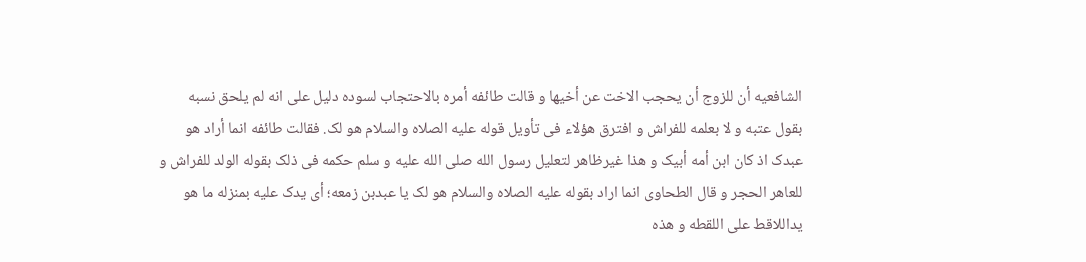الشافعیه أن للزوج أن یحجب الاخت عن أخیها و قالت طائفه أمره بالاحتجاب لسوده دلیل علی انه لم یلحق نسبه بقول عتبه و لا بعلمه للفراش و افترق هؤلاء فی تأویل قوله علیه الصلاه والسلام هو لک. فقالت طائفه انما أراد هو عبدک اذ کان ابن أمه أبیک و هذا غیرظاهر لتعلیل رسول الله صلی الله علیه و سلم حکمه فی ذلک بقوله الولد للفراش و للعاهر الحجر و قال الطحاوی انما اراد بقوله علیه الصلاه والسلام هو لک یا عبدبن زمعه؛ أی یدک علیه بمنزله ما هو یداللاقط علی اللقطه و هذه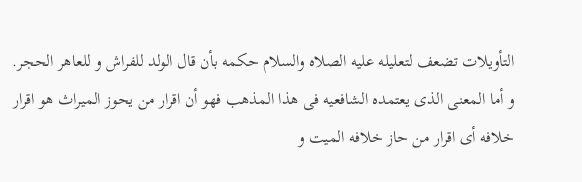التأویلات تضعف لتعلیله علیه الصلاه والسلام حکمه بأن قال الولد للفراش و للعاهر الحجر.
و أما المعنی الذی یعتمده الشافعیه فی هذا المذهب فهو أن اقرار من یحوز المیراث هو اقرار خلافه أی اقرار من حاز خلافه المیت و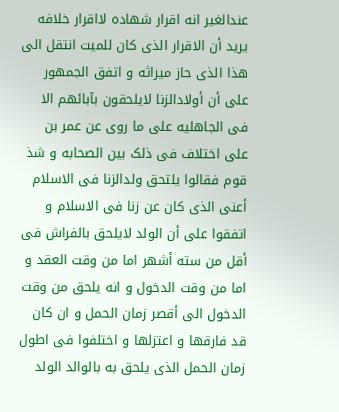عندالغیر انه اقرار شهاده لااقرار خلافه یرید أن الاقرار الذی کان للمیت انتقل الی هذا الذی حاز میراثه و اتفق الجمهور علی أن أولادالزنا لایلحقون بآبائهم الا فی الجاهلیه علی ما روی عن عمر بن علی اختلاف فی ذلک بین الصحابه و شذ قوم فقالوا یلتحق ولدالزنا فی الاسلام أعنی الذی کان عن زنا فی الاسلام و اتفقوا علی أن الولد لایلحق بالفراش فی أقل من سته أشهر اما من وقت العقد و اما من وقت الدخول و انه یلحق من وقت الدخول الی أقصر زمان الحمل و ان کان قد فارقها و اعتزلها و اختلفوا فی اطول زمان الحمل الذی یلحق به بالوالد الولد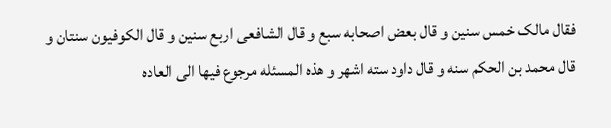فقال مالک خمس سنین و قال بعض اصحابه سبع و قال الشافعی اربع سنین و قال الکوفیون سنتان و قال محمد بن الحکم سنه و قال داود سته اشهر و هذه المسئله مرجوع فیها الی العاده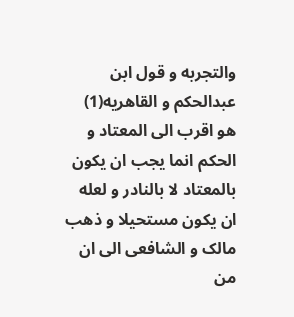والتجربه و قول ابن عبدالحکم و القاهریه(1) هو اقرب الی المعتاد و الحکم انما یجب ان یکون بالمعتاد لا بالنادر و لعله ان یکون مستحیلا و ذهب مالک و الشافعی الی ان من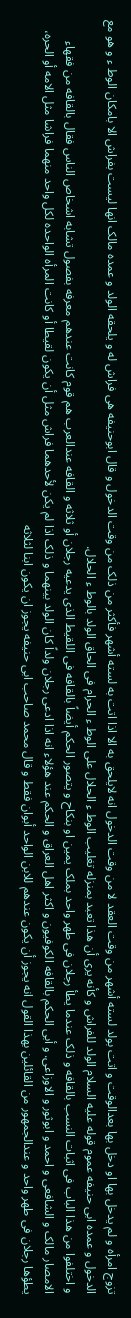تزوج امرأه و لم یدخل بها او دخل بها بعدالوقت و اتت بولد لسته أشهر من وقت العقد لا من وقت الدخول انه لایلحق به الا اذا اتت به لسته أشهر فأکثر من ذلک من وقت الدخول و قال ابوحنیفه هی فراش له و یلحقه الولد و عمده مالک انها لیست بفراش الا بامکان الوط ء و هو مع الدخول و عمده ابی حنیفه عموم قوله علیه السلام الولد للفراش و کأنه یری أن هذا تعبد بمنزله تغلیب الوط ء الحلال علی الوط ء الحرام فی الحاق الولد بالوط ء الحلال.
و اختلفوا من هذا الباب فی اثبات النسب بالقافه و ذلک عندما یطأ رجلان فی طهر واحد بملک یمین او بنکاح و یتصور الحکم أیضاً بالقافه فی اللقیط الذی یدعیه رجلان أو ثلاثه و القافه عندالعرب هم قوم کانت عندهم معرفه بفصول تشابه اشخاص الناس فقال بالقافه من فقهاء الامصار مالک و الشافعی و احمد و ابوثور و الاوزاعی. و أبی الحکم بالقافه الکوفیون و اکثر اهل العراق و الحکم عند هؤلاء انه اذا ادعی رجلان ولداً کان الولد بینهما و ذلک اذا لم یکن لأحدهما فراش مثل أن یکون لقیطا أو کانت المرأه الواحده لکل واحد منهما فراشا مثل الامه أو الحره، یطؤها رجلان فی طهر واحد و عندالجمهور من القائلین بهذا القول انه یجوز أن یکون عندهم للابن الواحد أبوان فقط و قال محمد صاحب ابی حنیفه یجوز ان یکون ابنا لثلاثه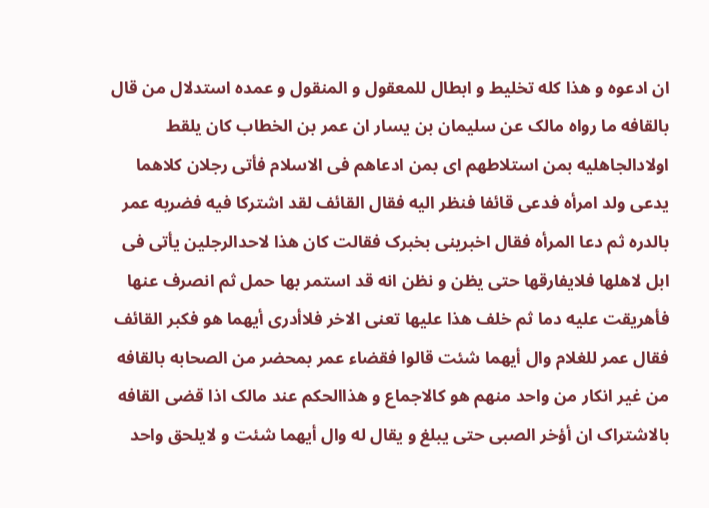ان ادعوه و هذا کله تخلیط و ابطال للمعقول و المنقول و عمده استدلال من قال بالقافه ما رواه مالک عن سلیمان بن یسار ان عمر بن الخطاب کان یلقط اولادالجاهلیه بمن استلاطهم ای بمن ادعاهم فی الاسلام فأتی رجلان کلاهما یدعی ولد امرأه فدعی قائفا فنظر الیه فقال القائف لقد اشترکا فیه فضربه عمر بالدره ثم دعا المرأه فقال اخبرینی بخبرک فقالت کان هذا لاحدالرجلین یأتی فی ابل لاهلها فلایفارقها حتی یظن و نظن انه قد استمر بها حمل ثم انصرف عنها فأهریقت علیه دما ثم خلف هذا علیها تعنی الاخر فلاأدری أیهما هو فکبر القائف فقال عمر للغلام وال أیهما شئت قالوا فقضاء عمر بمحضر من الصحابه بالقافه من غیر انکار من واحد منهم هو کالاجماع و هذاالحکم عند مالک اذا قضی القافه بالاشتراک ان أؤخر الصبی حتی یبلغ و یقال له وال أیهما شئت و لایلحق واحد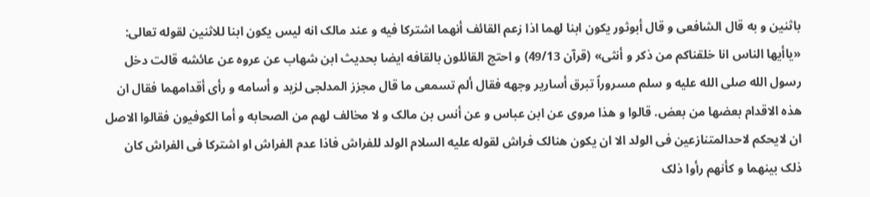باثنین و به قال الشافعی و قال أبوثور یکون ابنا لهما اذا زعم القائف أنهما اشترکا فیه و عند مالک انه لیس یکون ابنا للاثنین لقوله تعالی: «یاأیها الناس انا خلقناکم من ذکر و أنثی» (قرآن 49/13) و احتج القائلون بالقافه ایضا بحدیث ابن شهاب عن عروه عن عائشه قالت دخل رسول الله صلی الله علیه و سلم مسروراً تبرق أساریر وجهه فقال ألم تسمعی ما قال مجزز المدلجی لزید و أسامه و رأی أقدامهما فقال ان هذه الاقدام بعضها من بعض. قالوا و هذا مروی عن ابن عباس و عن أنس بن مالک و لا مخالف لهم من الصحابه و أما الکوفیون فقالوا الاصل ان لایحکم لاحدالمتنازعین فی الولد الا ان یکون هنالک فراش لقوله علیه السلام الولد للفراش فاذا عدم الفراش او اشترکا فی الفراش کان ذلک بینهما و کأنهم رأوا ذلک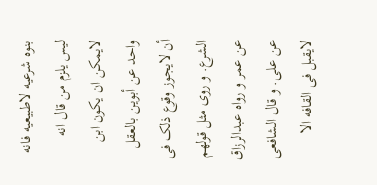بنوه شرعیه لاطبیعیه فانه لیس یلزم من قال انه لایمکن ان یکون ابن واحد عن أبوین بالعقل أن لایجوز وقوع ذلک فی الشرع. و روی مثل قولهم عن عمر و رواه عبدالرزاق عن علی. و قال الشافعی لایقبل فی القافه الا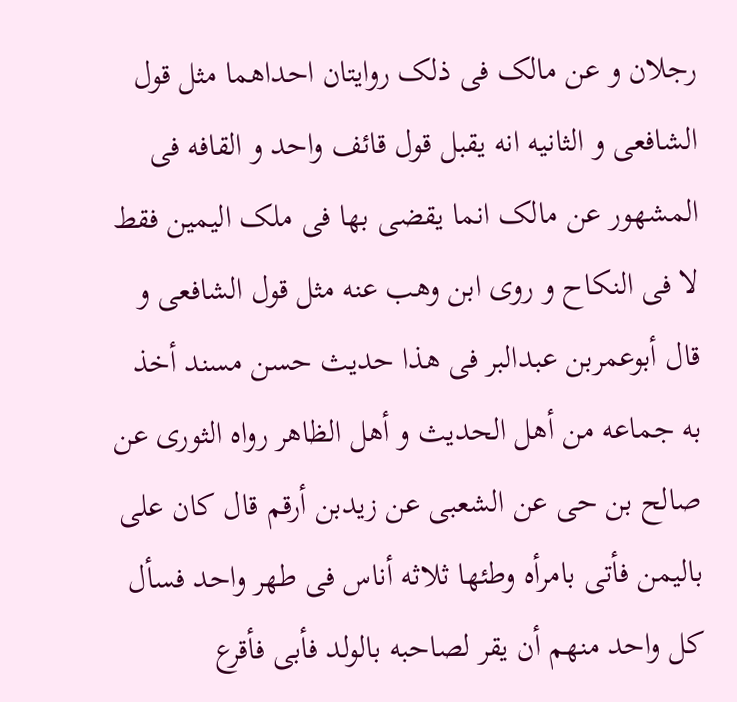رجلان و عن مالک فی ذلک روایتان احداهما مثل قول الشافعی و الثانیه انه یقبل قول قائف واحد و القافه فی المشهور عن مالک انما یقضی بها فی ملک الیمین فقط لا فی النکاح و روی ابن وهب عنه مثل قول الشافعی و قال أبوعمربن عبدالبر فی هذا حدیث حسن مسند أخذ به جماعه من أهل الحدیث و أهل الظاهر رواه الثوری عن صالح بن حی عن الشعبی عن زیدبن أرقم قال کان علی بالیمن فأتی بامرأه وطئها ثلاثه أناس فی طهر واحد فسأل کل واحد منهم أن یقر لصاحبه بالولد فأبی فأقرع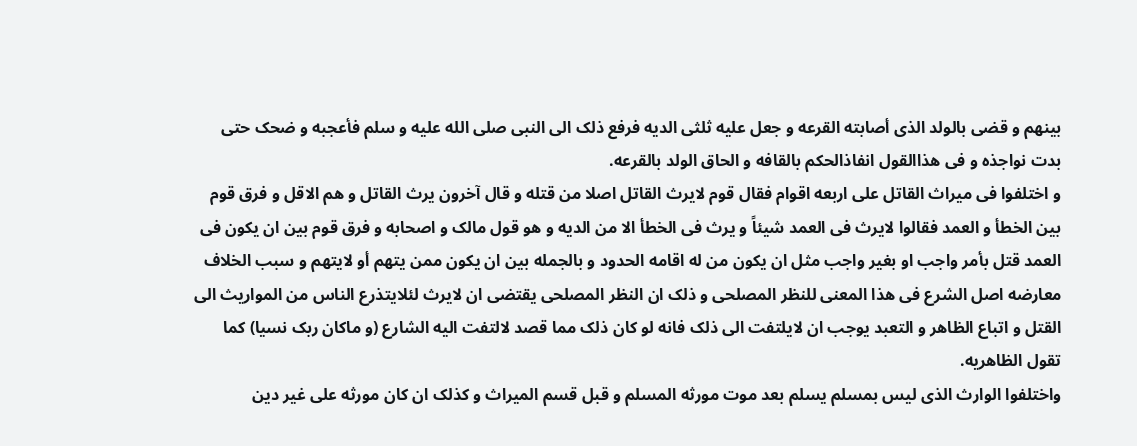بینهم و قضی بالولد الذی أصابته القرعه و جعل علیه ثلثی الدیه فرفع ذلک الی النبی صلی الله علیه و سلم فأعجبه و ضحک حتی بدت نواجذه و فی هذاالقول انفاذالحکم بالقافه و الحاق الولد بالقرعه.
و اختلفوا فی میراث القاتل علی اربعه اقوام فقال قوم لایرث القاتل اصلا من قتله و قال آخرون یرث القاتل و هم الاقل و فرق قوم بین الخطأ و العمد فقالوا لایرث فی العمد شیئاً و یرث فی الخطأ الا من الدیه و هو قول مالک و اصحابه و فرق قوم بین ان یکون فی العمد قتل بأمر واجب او بغیر واجب مثل ان یکون من له اقامه الحدود و بالجمله بین ان یکون ممن یتهم أو لایتهم و سبب الخلاف معارضه اصل الشرع فی هذا المعنی للنظر المصلحی و ذلک ان النظر المصلحی یقتضی ان لایرث لئلایتذرع الناس من المواریث الی القتل و اتباع الظاهر و التعبد یوجب ان لایلتفت الی ذلک فانه لو کان ذلک مما قصد لالتفت الیه الشارع (و ماکان ربک نسیا) کما تقول الظاهریه.
واختلفوا الوارث الذی لیس بمسلم یسلم بعد موت مورثه المسلم و قبل قسم المیراث و کذلک ان کان مورثه علی غیر دین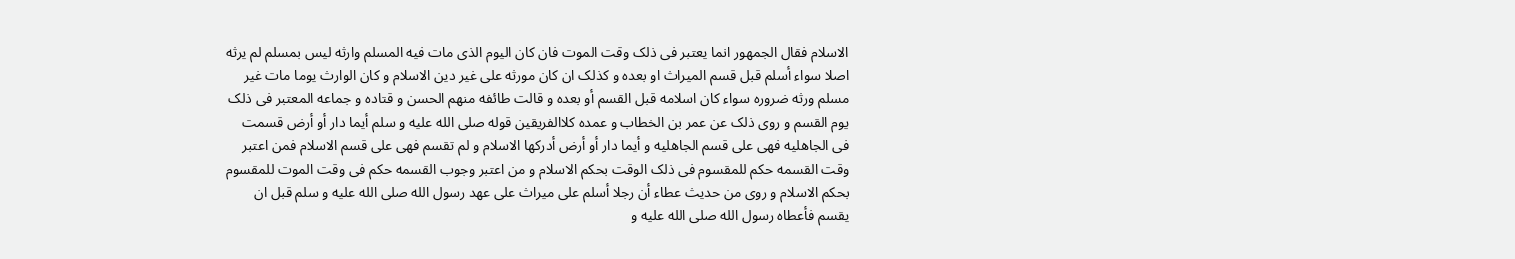الاسلام فقال الجمهور انما یعتبر فی ذلک وقت الموت فان کان الیوم الذی مات فیه المسلم وارثه لیس بمسلم لم یرثه اصلا سواء أسلم قبل قسم المیراث او بعده و کذلک ان کان مورثه علی غیر دین الاسلام و کان الوارث یوما مات غیر مسلم ورثه ضروره سواء کان اسلامه قبل القسم أو بعده و قالت طائفه منهم الحسن و قتاده و جماعه المعتبر فی ذلک یوم القسم و روی ذلک عن عمر بن الخطاب و عمده کلاالفریقین قوله صلی الله علیه و سلم أیما دار أو أرض قسمت فی الجاهلیه فهی علی قسم الجاهلیه و أیما دار أو أرض أدرکها الاسلام و لم تقسم فهی علی قسم الاسلام فمن اعتبر وقت القسمه حکم للمقسوم فی ذلک الوقت بحکم الاسلام و من اعتبر وجوب القسمه حکم فی وقت الموت للمقسوم بحکم الاسلام و روی من حدیث عطاء أن رجلا أسلم علی میراث علی عهد رسول الله صلی الله علیه و سلم قبل ان یقسم فأعطاه رسول الله صلی الله علیه و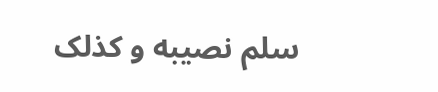سلم نصیبه و کذلک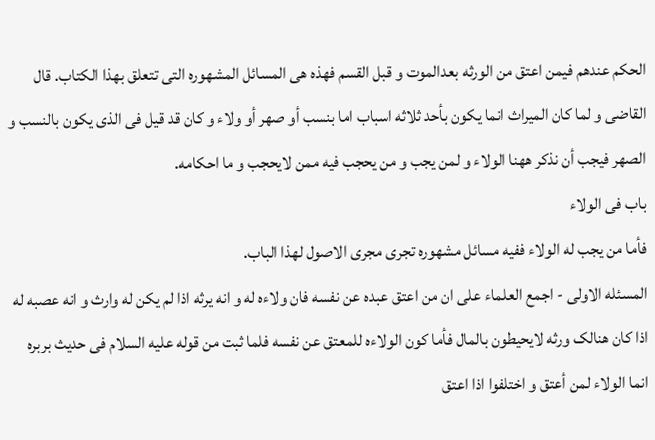الحکم عندهم فیمن اعتق من الورثه بعدالموت و قبل القسم فهذه هی المسائل المشهوره التی تتعلق بهذا الکتاب. قال القاضی و لما کان المیراث انما یکون بأحد ثلاثه اسباب اما بنسب أو صهر أو ولاء و کان قد قیل فی الذی یکون بالنسب و الصهر فیجب أن نذکر ههنا الولاء و لمن یجب و من یحجب فیه ممن لایحجب و ما احکامه.
باب فی الولاء
فأما من یجب له الولاء ففیه مسائل مشهوره تجری مجری الاصول لهذا الباب.
المسئله الاولی - اجمع العلماء علی ان من اعتق عبده عن نفسه فان ولاءه له و انه یرثه اذا لم یکن له وارث و انه عصبه له اذا کان هنالک ورثه لایحیطون بالمال فأما کون الولاءه للمعتق عن نفسه فلما ثبت من قوله علیه السلام فی حدیث بربره انما الولاء لمن أعتق و اختلفوا اذا اعتق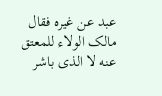عبد عن غیره فقال مالک الولاء للمعتق عنه لا الذی باشر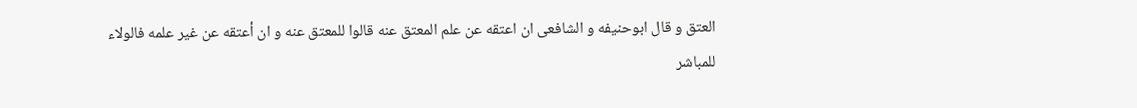العتق و قال ابوحنیفه و الشافعی ان اعتقه عن علم المعتق عنه قالوا للمعتق عنه و ان أعتقه عن غیر علمه فالولاء للمباشر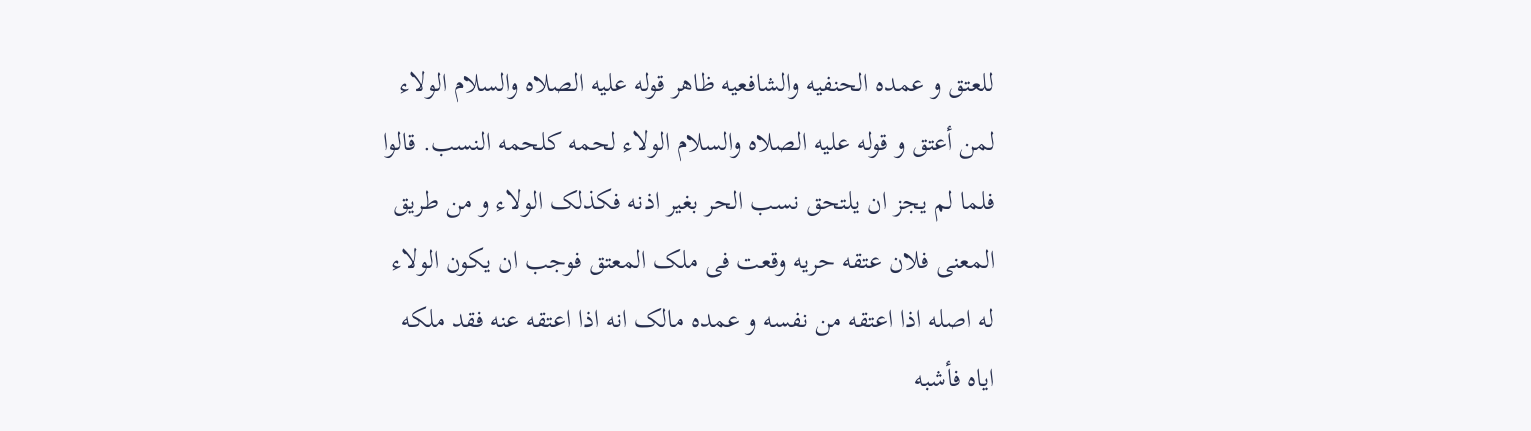للعتق و عمده الحنفیه والشافعیه ظاهر قوله علیه الصلاه والسلام الولاء لمن أعتق و قوله علیه الصلاه والسلام الولاء لحمه کلحمه النسب. قالوا فلما لم یجز ان یلتحق نسب الحر بغیر اذنه فکذلک الولاء و من طریق المعنی فلان عتقه حریه وقعت فی ملک المعتق فوجب ان یکون الولاء له اصله اذا اعتقه من نفسه و عمده مالک انه اذا اعتقه عنه فقد ملکه ایاه فأشبه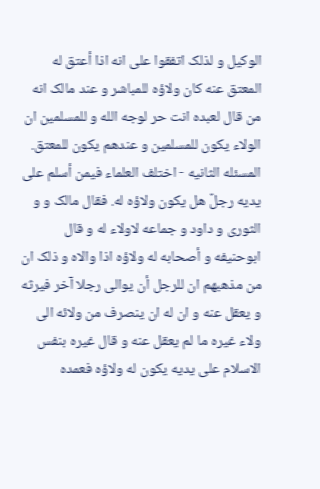الوکیل و لذلک اتفقوا علی انه اذا أعتق له المعتق عنه کان ولاؤه للمباشر و عند مالک انه من قال لعبده انت حر لوجه الله و للمسلمین ان الولاء یکون للمسلمین و عندهم یکون للمعتق.
المسئله الثانیه - اختلف العلماء فیمن أسلم علی یدیه رجلٌ هل یکون ولاؤه له. فقال مالک و و الثوری و داود و جماعه لاولاء له و قال ابوحنیفه و أصحابه له ولاؤه اذا والاه و ذلک ان من مذهبهم ان للرجل أن یوالی رجلا آخر فیرثه و یعقل عنه و ان له ان ینصرف من ولائه الی ولاء غیره ما لم یعقل عنه و قال غیره بنفس الاسلام علی یدیه یکون له ولاؤه فعمده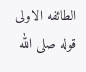الطائفه الاولی قوله صلی الله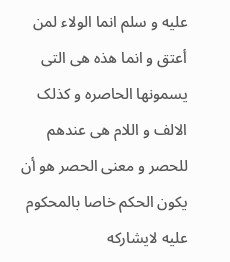علیه و سلم انما الولاء لمن أعتق و انما هذه هی التی یسمونها الحاصره و کذلک الالف و اللام هی عندهم للحصر و معنی الحصر هو أن یکون الحکم خاصا بالمحکوم علیه لایشارکه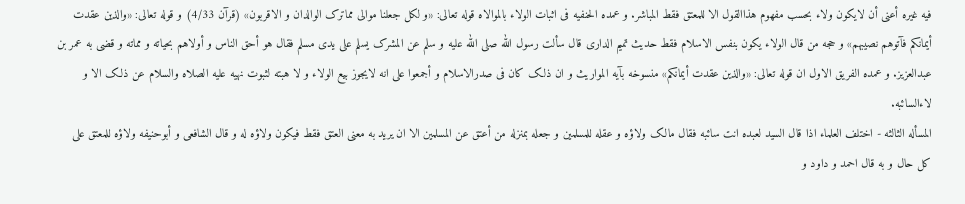فیه غیره أعنی أن لایکون ولاء بحسب مفهوم هذاالقول الا للمعتق فقط المباشر. و عمده الحنفیه فی اثبات الولاء بالموالاه قوله تعالی: «و لکل جعلنا موالی مماترک الوالدان و الاقربون» (قرآن 4/33) و قوله تعالی: «والذین عقدت أیمانکم فآتوهم نصیبهم» و حجه من قال الولاء یکون بنفس الاسلام فقط حدیث تمیم الداری قال سألت رسول الله صلی الله علیه و سلم عن المشرک یسلم علی یدی مسلم فقال هو أحق الناس و أولاهم بحیاته و مماته و قضی به عمر بن عبدالعزیز. و عمده الفریق الاول ان قوله تعالی: «والذین عقدت أیمانکم» منسوخه بآیه المواریث و ان ذلک کان فی صدرالاسلام و أجمعوا علی انه لایجوز بیع الولاء و لا هبته لثبوت نهیه علیه الصلاه والسلام عن ذلک الا و لاءالسائبه.
المسأله الثالثه - اختلف العلماء اذا قال السید لعبده انت سائبه فقال مالک ولاؤه و عقله للمسلمین و جعله بمنزله من أعتق عن المسلمین الا ان یرید به معنی العتق فقط فیکون ولاؤه له و قال الشافعی و أبوحنیفه ولاؤه للمعتق علی کل حال و به قال احمد و داود و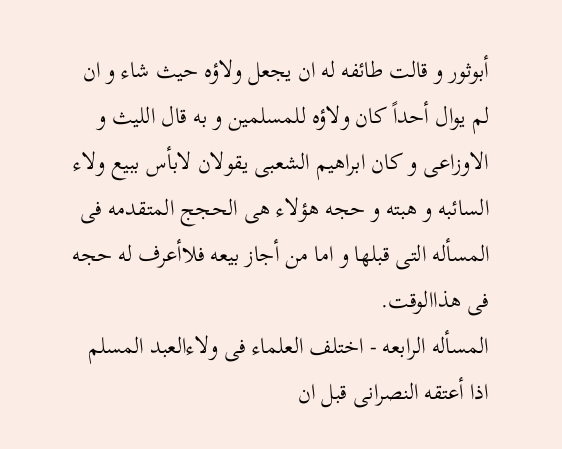أبوثور و قالت طائفه له ان یجعل ولاؤه حیث شاء و ان لم یوال أحداً کان ولاؤه للمسلمین و به قال اللیث و الاوزاعی و کان ابراهیم الشعبی یقولان لابأس ببیع ولاء السائبه و هبته و حجه هؤلاء هی الحجج المتقدمه فی المسأله التی قبلها و اما من أجاز بیعه فلاأعرف له حجه فی هذاالوقت.
المسأله الرابعه - اختلف العلماء فی ولاءالعبد المسلم اذا أعتقه النصرانی قبل ان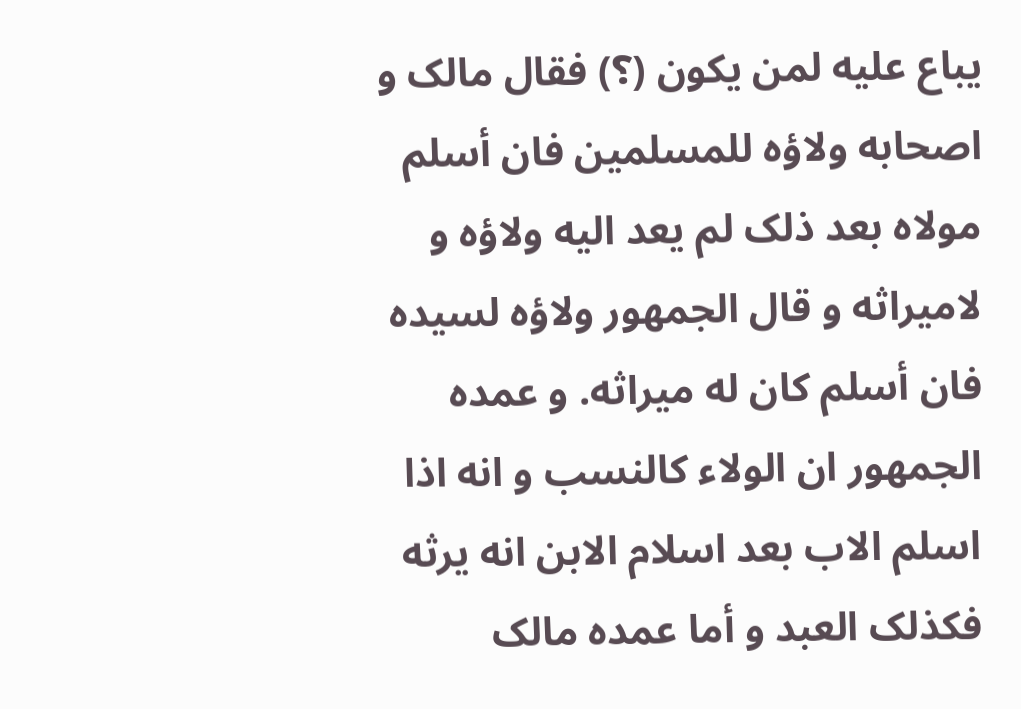یباع علیه لمن یکون (؟) فقال مالک و اصحابه ولاؤه للمسلمین فان أسلم مولاه بعد ذلک لم یعد الیه ولاؤه و لامیراثه و قال الجمهور ولاؤه لسیده فان أسلم کان له میراثه. و عمده الجمهور ان الولاء کالنسب و انه اذا اسلم الاب بعد اسلام الابن انه یرثه فکذلک العبد و أما عمده مالک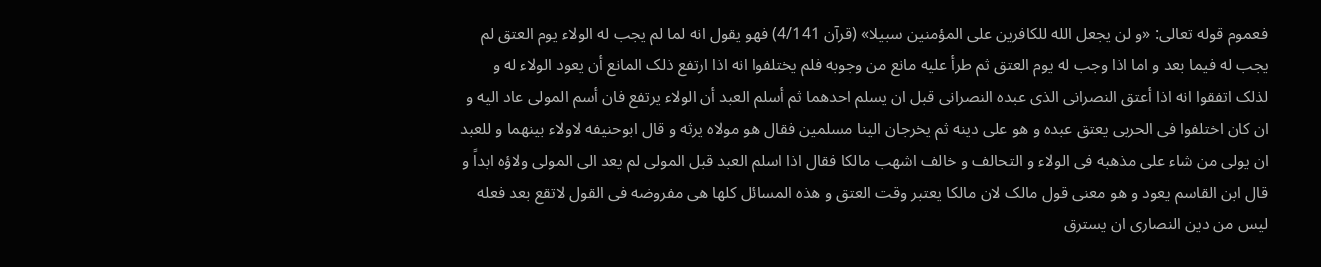فعموم قوله تعالی: «و لن یجعل الله للکافرین علی المؤمنین سبیلا» (قرآن 4/141) فهو یقول انه لما لم یجب له الولاء یوم العتق لم یجب له فیما بعد و اما اذا وجب له یوم العتق ثم طرأ علیه مانع من وجوبه فلم یختلفوا انه اذا ارتفع ذلک المانع أن یعود الولاء له و لذلک اتفقوا انه اذا أعتق النصرانی الذی عبده النصرانی قبل ان یسلم احدهما ثم أسلم العبد أن الولاء یرتفع فان أسم المولی عاد الیه و ان کان اختلفوا فی الحربی یعتق عبده و هو علی دینه ثم یخرجان الینا مسلمین فقال هو مولاه یرثه و قال ابوحنیفه لاولاء بینهما و للعبد ان یولی من شاء علی مذهبه فی الولاء و التحالف و خالف اشهب مالکا فقال اذا اسلم العبد قبل المولی لم یعد الی المولی ولاؤه ابداً و قال ابن القاسم یعود و هو معنی قول مالک لان مالکا یعتبر وقت العتق و هذه المسائل کلها هی مفروضه فی القول لاتقع بعد فعله لیس من دین النصاری ان یسترق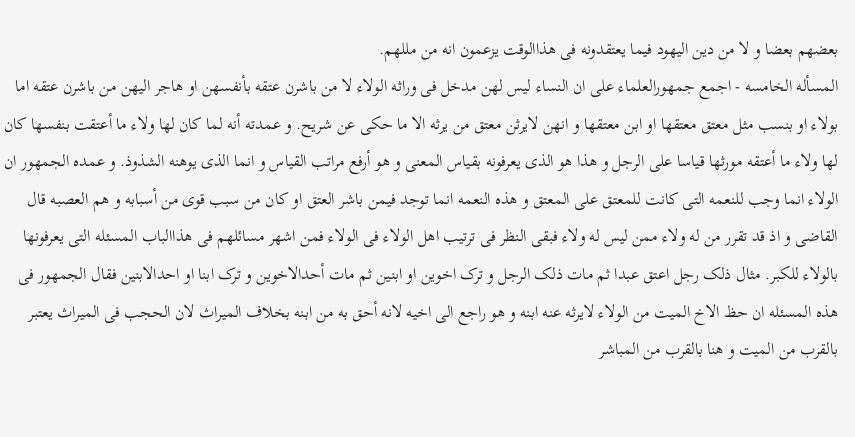بعضهم بعضا و لا من دین الیهود فیما یعتقدونه فی هذاالوقت یزعمون انه من مللهم.
المسأله الخامسه - اجمع جمهورالعلماء علی ان النساء لیس لهن مدخل فی وراثه الولاء لا من باشرن عتقه بأنفسهن او هاجر الیهن من باشرن عتقه اما بولاء او بنسب مثل معتق معتقها او ابن معتقها و انهن لایرثن معتق من یرثه الا ما حکی عن شریح. و عمدته أنه لما کان لها ولاء ما أعتقت بنفسها کان لها ولاء ما أعتقه مورثها قیاسا علی الرجل و هذا هو الذی یعرفونه بقیاس المعنی و هو أرفع مراتب القیاس و انما الذی یوهنه الشذوذ. و عمده الجمهور ان الولاء انما وجب للنعمه التی کانت للمعتق علی المعتق و هذه النعمه انما توجد فیمن باشر العتق او کان من سبب قوی من أسبابه و هم العصبه قال القاضی و اذ قد تقرر من له ولاء ممن لیس له ولاء فبقی النظر فی ترتیب اهل الولاء فی الولاء فمن اشهر مسائلهم فی هذاالباب المسئله التی یعرفونها بالولاء للکبر. مثال ذلک رجل اعتق عبدا ثم مات ذلک الرجل و ترک اخوین او ابنین ثم مات أحدالاخوین و ترک ابنا او احدالابنین فقال الجمهور فی هذه المسئله ان حظ الاخ المیت من الولاء لایرثه عنه ابنه و هو راجع الی اخیه لانه أحق به من ابنه بخلاف المیراث لان الحجب فی المیراث یعتبر بالقرب من المیت و هنا بالقرب من المباشر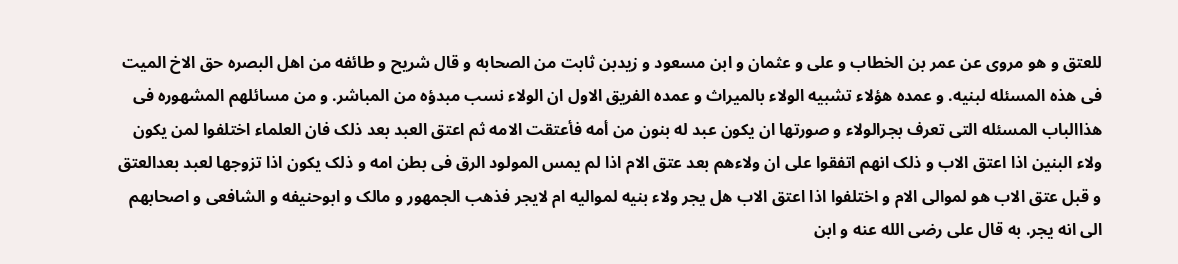للعتق و هو مروی عن عمر بن الخطاب و علی و عثمان و ابن مسعود و زیدبن ثابت من الصحابه و قال شریح و طائفه من اهل البصره حق الاخ المیت فی هذه المسئله لبنیه. و عمده هؤلاء تشبیه الولاء بالمیراث و عمده الفریق الاول ان الولاء نسب مبدؤه من المباشر. و من مسائلهم المشهوره فی هذاالباب المسئله التی تعرف بجرالولاء و صورتها ان یکون عبد له بنون من أمه فأعتقت الامه ثم اعتق العبد بعد ذلک فان العلماء اختلفوا لمن یکون ولاء البنین اذا اعتق الاب و ذلک انهم اتفقوا علی ان ولاءهم بعد عتق الام اذا لم یمس المولود الرق فی بطن امه و ذلک یکون اذا تزوجها لعبد بعدالعتق و قبل عتق الاب هو لموالی الام و اختلفوا اذا اعتق الاب هل یجر ولاء بنیه لموالیه ام لایجر فذهب الجمهور و مالک و ابوحنیفه و الشافعی و اصحابهم الی انه یجر. به قال علی رضی الله عنه و ابن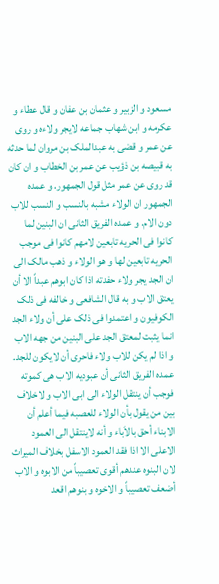مسعود و الزبیر و عثمان بن عفان و قال عطاء و عکرمه و ابن شهاب جماعه لایجر ولاءه و روی عن عمر و قضی به عبدالملک بن مروان لما حدثه به قبیصه بن ذؤیب عن عمر بن الخطاب و ان کان قد روی عن عمر مثل قول الجمهور. و عمده الجمهور ان الولاء مشبه بالنسب و النسب للاب دون الام. و عمده الفریق الثانی ان البنین لما کانوا فی الحریه تابعین لامهم کانوا فی موجب الحریه تابعین لها و هو الولاء و ذهب مالک الی ان الجد یجر ولاء حفدته اذا کان ابوهم عبداً الا أن یعتق الاب و به قال الشافعی و خالفه فی ذلک الکوفیون و اعتمدوا فی ذلک علی أن ولاء الجد انما یثبت لمعتق الجد علی البنین من جهه الاب و اذا لم یکن للاب ولاء فاحری أن لایکون للجد. عمده الفریق الثانی أن عبودیه الاب هی کموته فوجب أن ینتقل الولاء الی ابی الاب و لاخلاف بین من یقول بأن الولاء للعصبه فیما أعلم أن الابناء أحق بالاَباء و أنه لاینتقل الی العمود الاعلی الا اذا فقد العمود الاسفل بخلاف المیراث لان البنوه عندهم أقوی تعصیباً من الابوه و الاب أضعف تعصیباً و الاخوه و بنوهم اقعد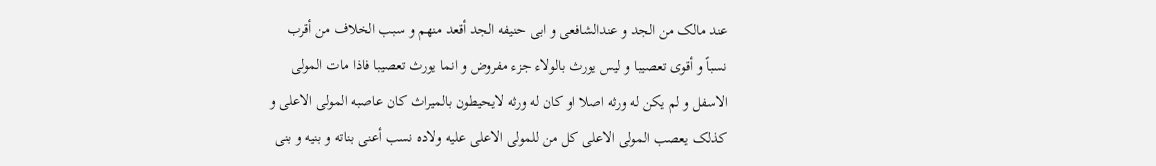عند مالک من الجد و عندالشافعی و ابی حنیفه الجد أقعد منهم و سبب الخلاف من أقرب نسباً و أقوی تعصیبا و لیس یورث بالولاء جزء مفروض و انما یورث تعصیبا فاذا مات المولی الاسفل و لم یکن له ورثه اصلا او کان له ورثه لایحیطون بالمیراث کان عاصبه المولی الاعلی و کذلک یعصب المولی الاعلی کل من للمولی الاعلی علیه ولاده نسب أعنی بناته و بنیه و بنی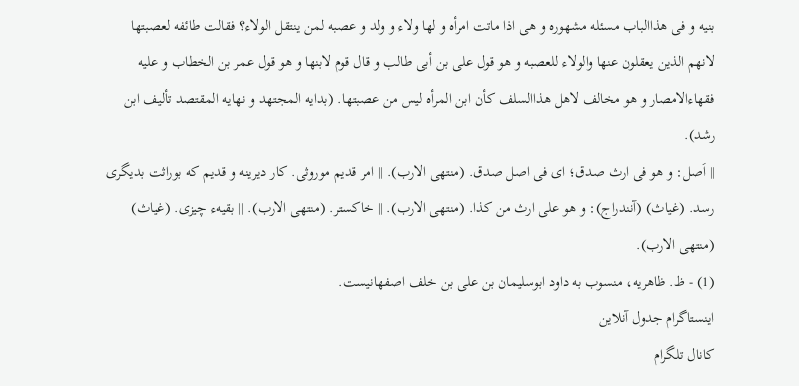بنیه و فی هذاالباب مسئله مشهوره و هی اذا ماتت امرأه و لها ولاء و ولد و عصبه لمن ینتقل الولاء؟ فقالت طائفه لعصبتها لانهم الذین یعقلون عنها والولاء للعصبه و هو قول علی بن أبی طالب و قال قوم لابنها و هو قول عمر بن الخطاب و علیه فقهاءالامصار و هو مخالف لاهل هذاالسلف کأن ابن المرأه لیس من عصبتها. (بدایه المجتهد و نهایه المقتصد تألیف ابن رشد).
|| اَصل: و هو فی ارث صدق؛ ای فی اصل صدق. (منتهی الارب). || امر قدیم موروثی. کار دیرینه و قدیم که بوراثت بدیگری رسد. (غیاث) (آنندراج): و هو علی ارث من کذا. (منتهی الارب). || خاکستر. (منتهی الارب). || بقیهء چیزی. (غیاث) (منتهی الارب).
(1) - ظ. ظاهریه، منسوب به داود ابوسلیمان بن علی بن خلف اصفهانیست.
اینستاگرام جدول آنلاین
کانال تلگرام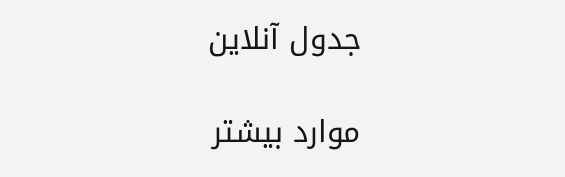جدول آنلاین

موارد بیشتر